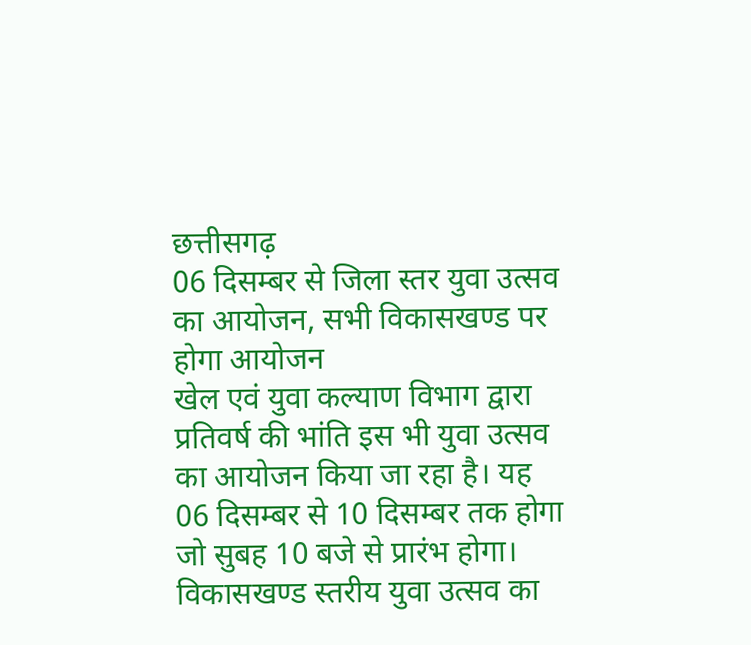छत्तीसगढ़
06 दिसम्बर से जिला स्तर युवा उत्सव का आयोजन, सभी विकासखण्ड पर होगा आयोजन
खेल एवं युवा कल्याण विभाग द्वारा प्रतिवर्ष की भांति इस भी युवा उत्सव का आयोजन किया जा रहा है। यह 06 दिसम्बर से 10 दिसम्बर तक होगा जो सुबह 10 बजे से प्रारंभ होगा। विकासखण्ड स्तरीय युवा उत्सव का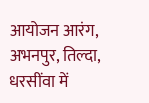आयोजन आरंग, अभनपुर, तिल्दा, धरसींवा में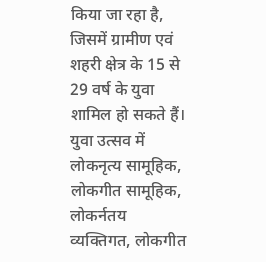किया जा रहा है, जिसमें ग्रामीण एवं शहरी क्षेत्र के 15 से 29 वर्ष के युवा शामिल हो सकते हैं।
युवा उत्सव में लोकनृत्य सामूहिक, लोकगीत सामूहिक, लोकर्नतय व्यक्तिगत, लोकगीत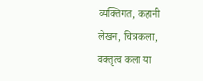व्यक्तिगत, कहानी लेखन, चित्रकला, वक्तृत्व कला या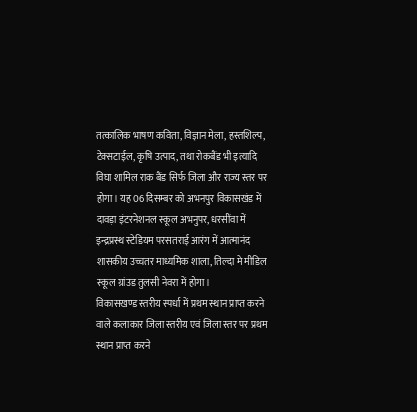तत्कालिक भाषण कविता, विज्ञान मेला, हस्तशिल्प, टेक्सटाईल, कृषि उत्पाद, तथा रोकबैंड भी इत्यादि विघा शामिल राक बैंड सिर्फ जिला और राज्य स्तर पर होगा। यह 06 दिसम्बर को अभनपुर विकासखंड में दावड़ा इंटरनेशनल स्कूल अभनुपर, धरसींवा में इन्द्रप्रस्थ स्टेडियम परसतराई आरंग में आत्मानंद शासकीय उच्चतर माध्यमिक शाला, तिल्दा मे मीडिल स्कूल ग्रांउड तुलसी नेवरा में होगा।
विकासखण्ड स्तरीय स्पर्धा में प्रथम स्थान प्राप्त करने वाले कलाकार जिला स्तरीय एवं जिला स्तर पर प्रथम स्थान प्राप्त करने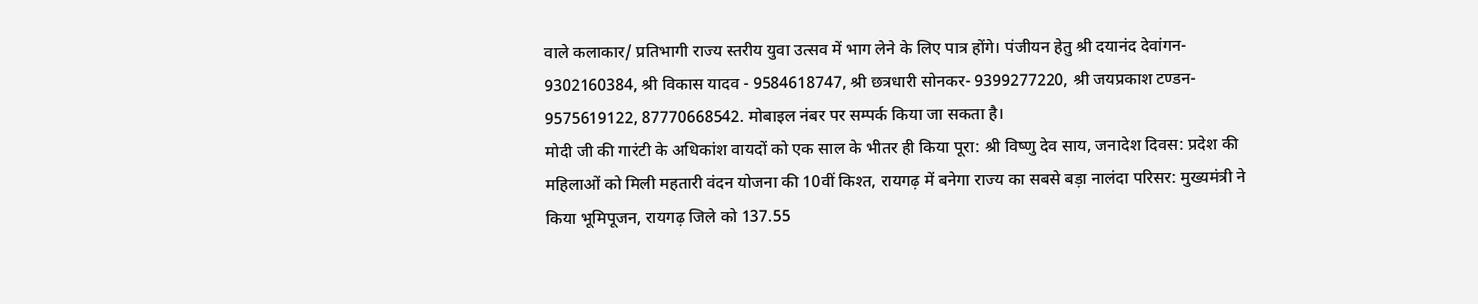वाले कलाकार/ प्रतिभागी राज्य स्तरीय युवा उत्सव में भाग लेने के लिए पात्र होंगे। पंजीयन हेतु श्री दयानंद देवांगन- 9302160384, श्री विकास यादव - 9584618747, श्री छत्रधारी सोनकर- 9399277220, श्री जयप्रकाश टण्डन- 9575619122, 87770668542. मोबाइल नंबर पर सम्पर्क किया जा सकता है।
मोदी जी की गारंटी के अधिकांश वायदों को एक साल के भीतर ही किया पूरा: श्री विष्णु देव साय, जनादेश दिवस: प्रदेश की महिलाओं को मिली महतारी वंदन योजना की 10वीं किश्त, रायगढ़ में बनेगा राज्य का सबसे बड़ा नालंदा परिसर: मुख्यमंत्री ने किया भूमिपूजन, रायगढ़ जिले को 137.55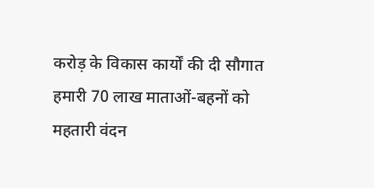करोड़ के विकास कार्यों की दी सौगात
हमारी 70 लाख माताओं-बहनों को महतारी वंदन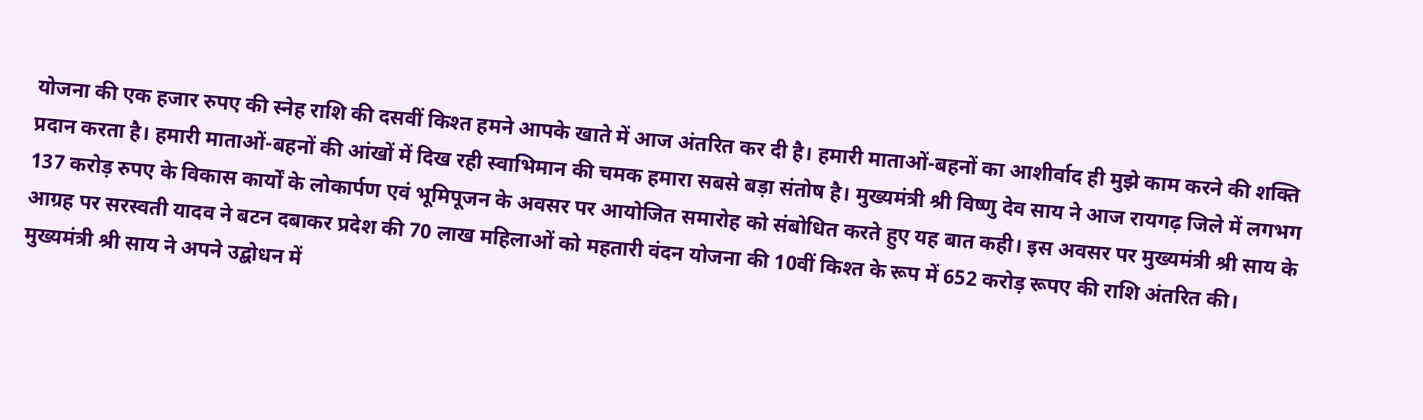योजना की एक हजार रुपए की स्नेह राशि की दसवीं किश्त हमने आपके खाते में आज अंतरित कर दी है। हमारी माताओं-बहनों का आशीर्वाद ही मुझे काम करने की शक्ति प्रदान करता है। हमारी माताओं-बहनों की आंखों में दिख रही स्वाभिमान की चमक हमारा सबसे बड़ा संतोष है। मुख्यमंत्री श्री विष्णु देव साय ने आज रायगढ़ जिले में लगभग 137 करोड़ रुपए के विकास कार्यों के लोकार्पण एवं भूमिपूजन के अवसर पर आयोजित समारोह को संबोधित करते हुए यह बात कही। इस अवसर पर मुख्यमंत्री श्री साय के आग्रह पर सरस्वती यादव ने बटन दबाकर प्रदेश की 70 लाख महिलाओं को महतारी वंदन योजना की 10वीं किश्त के रूप में 652 करोड़ रूपए की राशि अंतरित की।
मुख्यमंत्री श्री साय ने अपने उद्बोधन में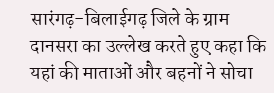सारंगढ़-बिलाईगढ़ जिले के ग्राम दानसरा का उल्लेख करते हुए कहा कि यहां की माताओं और बहनों ने सोचा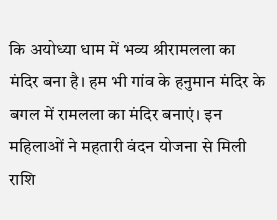कि अयोध्या धाम में भव्य श्रीरामलला का मंदिर बना है। हम भी गांव के हनुमान मंदिर के बगल में रामलला का मंदिर बनाएं। इन महिलाओं ने महतारी वंदन योजना से मिली राशि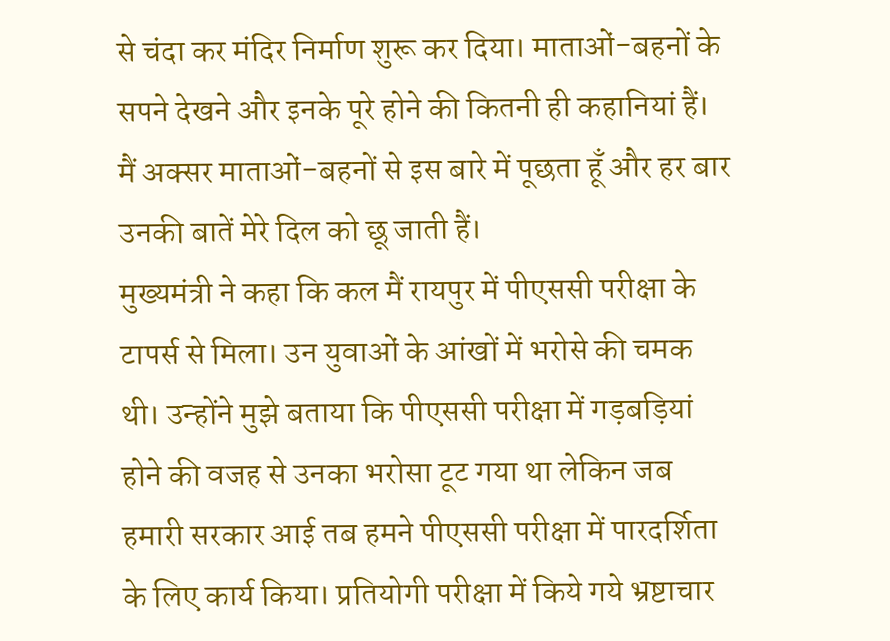से चंदा कर मंदिर निर्माण शुरू कर दिया। माताओं-बहनों के सपने देखने और इनके पूरे होने की कितनी ही कहानियां हैं। मैं अक्सर माताओं-बहनों से इस बारे में पूछता हूँ और हर बार उनकी बातें मेरे दिल को छू जाती हैं।
मुख्यमंत्री ने कहा कि कल मैं रायपुर में पीएससी परीक्षा के टापर्स से मिला। उन युवाओं के आंखों में भरोसे की चमक थी। उन्होंने मुझे बताया कि पीएससी परीक्षा में गड़बड़ियां होने की वजह से उनका भरोसा टूट गया था लेकिन जब हमारी सरकार आई तब हमने पीएससी परीक्षा में पारदर्शिता के लिए कार्य किया। प्रतियोगी परीक्षा में किये गये भ्रष्टाचार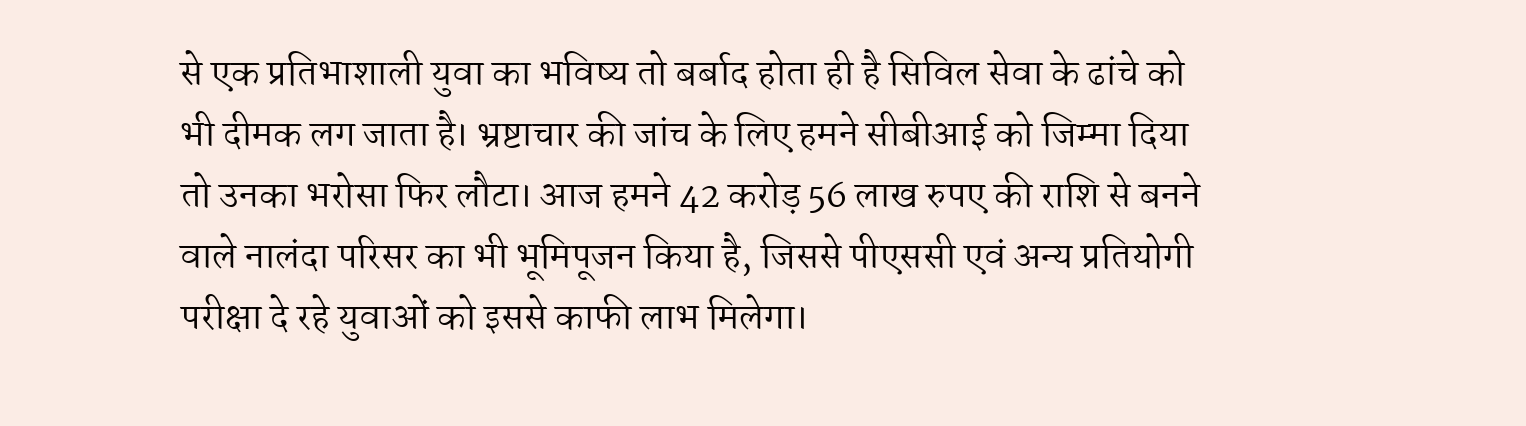से एक प्रतिभाशाली युवा का भविष्य तो बर्बाद होता ही है सिविल सेवा के ढांचे को भी दीमक लग जाता है। भ्रष्टाचार की जांच के लिए हमने सीबीआई को जिम्मा दिया तो उनका भरोसा फिर लौटा। आज हमने 42 करोड़ 56 लाख रुपए की राशि से बनने वाले नालंदा परिसर का भी भूमिपूजन किया है, जिससे पीएससी एवं अन्य प्रतियोगी परीक्षा दे रहे युवाओं को इससे काफी लाभ मिलेगा।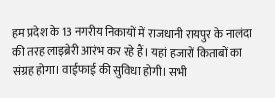हम प्रदेश के 13 नगरीय निकायों में राजधानी रायपुर के नालंदा की तरह लाइब्रेरी आरंभ कर रहे हैं। यहां हजारों किताबों का संग्रह होगा। वाईफाई की सुविधा होगी। सभी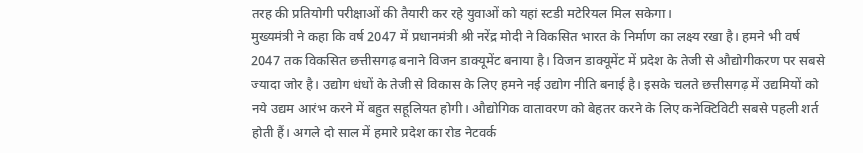तरह की प्रतियोगी परीक्षाओं की तैयारी कर रहे युवाओं को यहां स्टडी मटेरियल मिल सकेगा।
मुख्यमंत्री ने कहा कि वर्ष 2047 में प्रधानमंत्री श्री नरेंद्र मोदी ने विकसित भारत के निर्माण का लक्ष्य रखा है। हमने भी वर्ष 2047 तक विकसित छत्तीसगढ़ बनाने विजन डाक्यूमेंट बनाया है। विजन डाक्यूमेंट में प्रदेश के तेजी से औद्योगीकरण पर सबसे ज्यादा जोर है। उद्योग धंधों के तेजी से विकास के लिए हमने नई उद्योग नीति बनाई है। इसके चलते छत्तीसगढ़ में उद्यमियों को नये उद्यम आरंभ करने में बहुत सहूलियत होगी। औद्योगिक वातावरण को बेहतर करने के लिए कनेक्टिविटी सबसे पहली शर्त होती हैं। अगले दो साल में हमारे प्रदेश का रोड नेटवर्क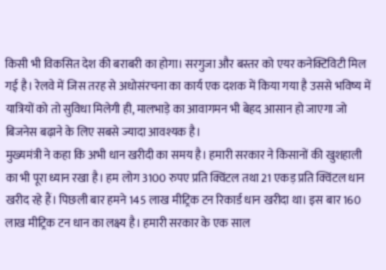किसी भी विकसित देश की बराबरी का होगा। सरगुजा और बस्तर को एयर कनेक्टिविटी मिल गई है। रेलवे में जिस तरह से अधोसंरचना का कार्य एक दशक में किया गया है उससे भविष्य में यात्रियों को तो सुविधा मिलेगी ही, मालभाड़े का आवागमन भी बेहद आसान हो जाएगा जो बिजनेस बढ़ाने के लिए सबसे ज्यादा आवश्यक है।
मुख्यमंत्री ने कहा कि अभी धान खरीदी का समय है। हमारी सरकार ने किसानों की खुशहाली का भी पूरा ध्यान रखा है। हम लोग 3100 रुपए प्रति क्विंटल तथा 21 एकड़ प्रति क्विंटल धान खरीद रहे हैं। पिछली बार हमने 145 लाख मीट्रिक टन रिकार्ड धान खरीदा था। इस बार 160 लाख मीट्रिक टन धान का लक्ष्य है। हमारी सरकार के एक साल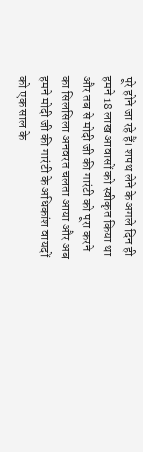पूरे होने जा रहे हैं। शपथ लेने के अगले दिन ही हमने 18 लाख आवासों को स्वीकृत किया था और तब से मोदी जी की गारंटी को पूरा करने का सिलसिला अनवरत चलता आया और अब हमने मोदी जी की गारंटी के अधिकांश वायदों को एक साल के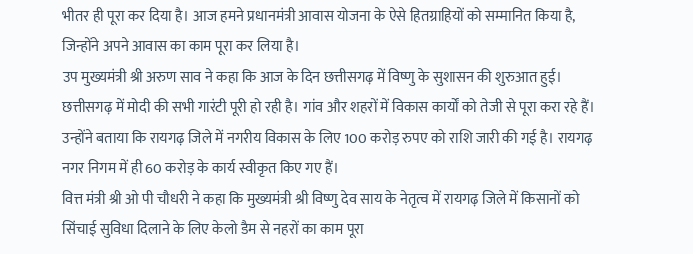भीतर ही पूरा कर दिया है। आज हमने प्रधानमंत्री आवास योजना के ऐसे हितग्राहियों को सम्मानित किया है, जिन्होंने अपने आवास का काम पूरा कर लिया है।
उप मुख्यमंत्री श्री अरुण साव ने कहा कि आज के दिन छत्तीसगढ़ में विष्णु के सुशासन की शुरुआत हुई। छत्तीसगढ़ में मोदी की सभी गारंटी पूरी हो रही है। गांव और शहरों में विकास कार्यों को तेजी से पूरा करा रहे हैं। उन्होंने बताया कि रायगढ़ जिले में नगरीय विकास के लिए 100 करोड़ रुपए को राशि जारी की गई है। रायगढ़ नगर निगम में ही 60 करोड़ के कार्य स्वीकृत किए गए हैं।
वित्त मंत्री श्री ओ पी चौधरी ने कहा कि मुख्यमंत्री श्री विष्णु देव साय के नेतृत्व में रायगढ़ जिले में किसानों को सिंचाई सुविधा दिलाने के लिए केलो डैम से नहरों का काम पूरा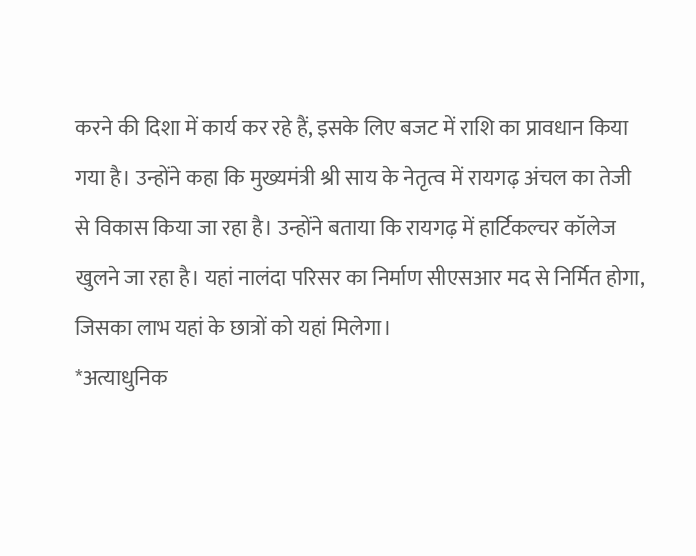करने की दिशा में कार्य कर रहे हैं, इसके लिए बजट में राशि का प्रावधान किया गया है। उन्होंने कहा कि मुख्यमंत्री श्री साय के नेतृत्व में रायगढ़ अंचल का तेजी से विकास किया जा रहा है। उन्होंने बताया कि रायगढ़ में हार्टिकल्चर कॉलेज खुलने जा रहा है। यहां नालंदा परिसर का निर्माण सीएसआर मद से निर्मित होगा, जिसका लाभ यहां के छात्रों को यहां मिलेगा।
*अत्याधुनिक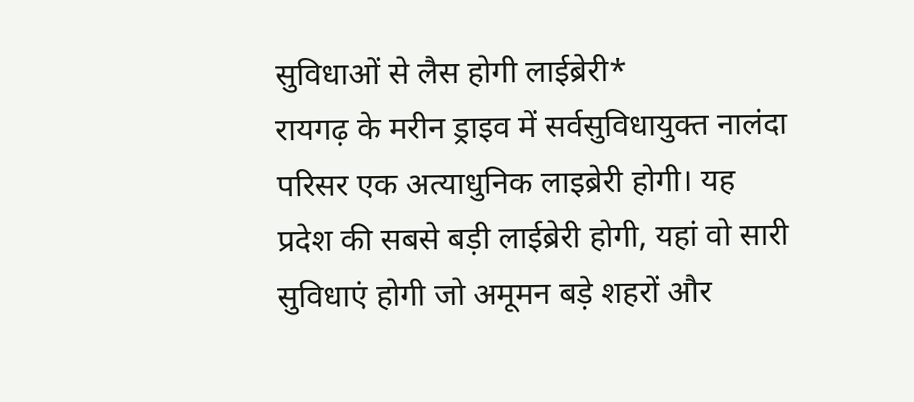सुविधाओं से लैस होगी लाईब्रेरी*
रायगढ़ के मरीन ड्राइव में सर्वसुविधायुक्त नालंदा परिसर एक अत्याधुनिक लाइब्रेरी होगी। यह प्रदेश की सबसे बड़ी लाईब्रेरी होगी, यहां वो सारी सुविधाएं होगी जो अमूमन बड़े शहरों और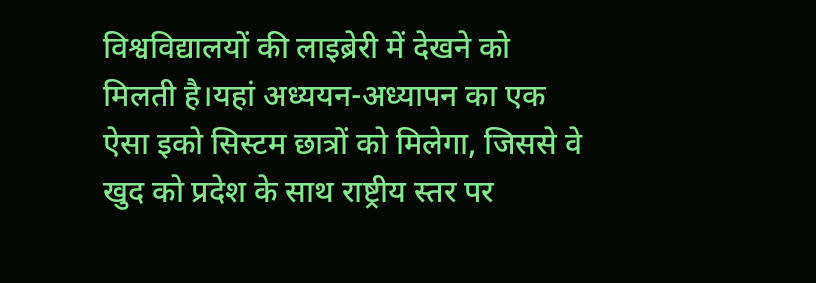विश्वविद्यालयों की लाइब्रेरी में देखने को मिलती है।यहां अध्ययन-अध्यापन का एक ऐसा इको सिस्टम छात्रों को मिलेगा, जिससे वे खुद को प्रदेश के साथ राष्ट्रीय स्तर पर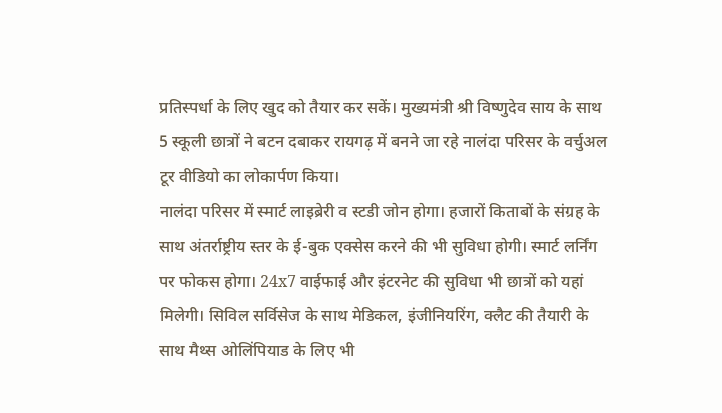प्रतिस्पर्धा के लिए खुद को तैयार कर सकें। मुख्यमंत्री श्री विष्णुदेव साय के साथ 5 स्कूली छात्रों ने बटन दबाकर रायगढ़ में बनने जा रहे नालंदा परिसर के वर्चुअल टूर वीडियो का लोकार्पण किया।
नालंदा परिसर में स्मार्ट लाइब्रेरी व स्टडी जोन होगा। हजारों किताबों के संग्रह के साथ अंतर्राष्ट्रीय स्तर के ई-बुक एक्सेस करने की भी सुविधा होगी। स्मार्ट लर्निंग पर फोकस होगा। 24x7 वाईफाई और इंटरनेट की सुविधा भी छात्रों को यहां मिलेगी। सिविल सर्विसेज के साथ मेडिकल, इंजीनियरिंग, क्लैट की तैयारी के साथ मैथ्स ओलिंपियाड के लिए भी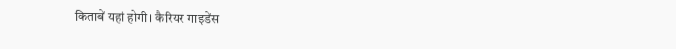किताबें यहां होगी। कैरियर गाइडेंस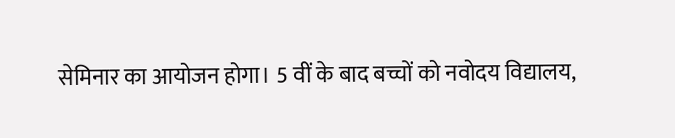सेमिनार का आयोजन होगा। 5 वीं के बाद बच्चों को नवोदय विद्यालय,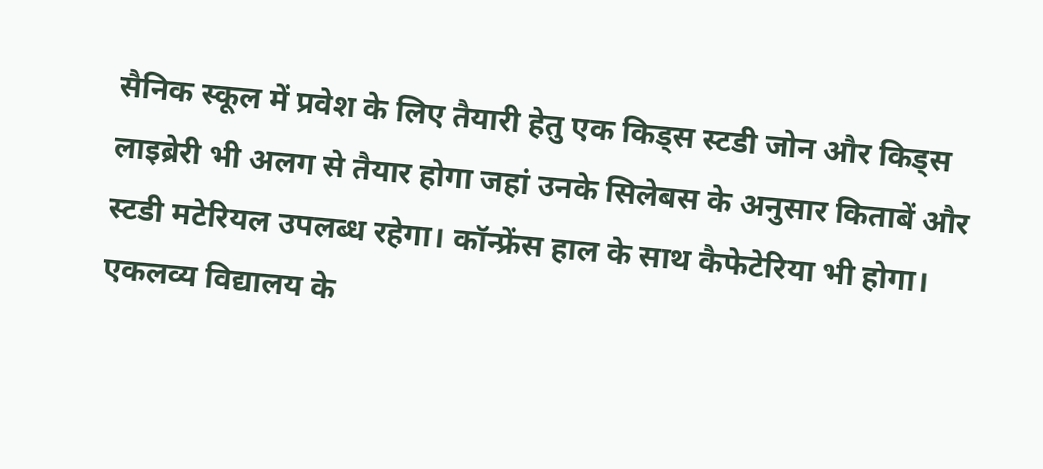सैनिक स्कूल में प्रवेश के लिए तैयारी हेतु एक किड्स स्टडी जोन और किड्स लाइब्रेरी भी अलग से तैयार होगा जहां उनके सिलेबस के अनुसार किताबें और स्टडी मटेरियल उपलब्ध रहेगा। कॉन्फ्रेंस हाल के साथ कैफेटेरिया भी होगा।
एकलव्य विद्यालय के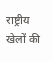राष्ट्रीय खेलों की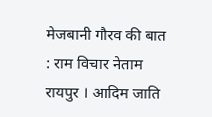मेजबानी गौरव की बात : राम विचार नेताम
रायपुर । आदिम जाति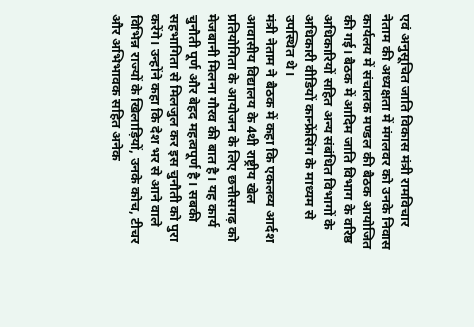एवं अनुसूचित जाति विकास मंत्री रामविचार नेताम की अध्यक्षता में मंगलवर को उनके निवास कार्यलय में संचालक मण्डल की बैठक आयोजित की गई। बैठक में आदिम जाति विभाग के वरिष्ठ अधिकारियों सहित अन्य संबंधित विभागों के अधिकारी वीडियों कान्फ्रेंसिंग के माध्यम से उपस्थित थे।
मंत्री नेताम ने बैठक में कहा कि एकलव्य आर्दश आवासीय विद्यालय के 4थी राष्ट्रीय खेल प्रतियोगिता के आयोजन के लिए छत्तीसगढ़ को मेजबानी मिलना गौरव की बात है। यह कार्य चुनौती पूर्ण और बेहद महत्वपूर्ण है। सबकी सहभागिता से मिलजुल कर इस चुनौती को पुरा करेंगे। उन्होंने कहा कि देश भर से आने वाले विभिन्न राज्यों के खिलाड़ियों, उनके कोच, टीचर और अभिभावक सहित अनेक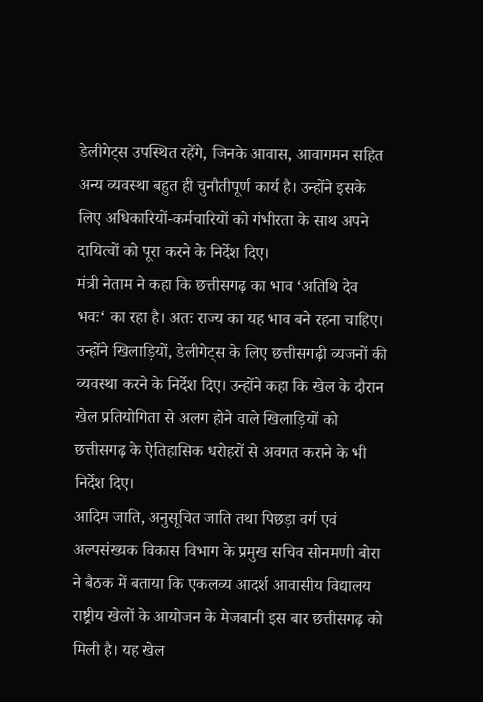डेलीगेट्स उपस्थित रहेंगे, जिनके आवास, आवागमन सहित अन्य व्यवस्था बहुत ही चुनौतीपूर्ण कार्य है। उन्होंने इसके लिए अधिकारियों-कर्मचारियों को गंभीरता के साथ अपने दायित्वों को पूरा करने के निर्देश दिए।
मंत्री नेताम ने कहा कि छत्तीसगढ़ का भाव ‘अतिथि देव भवः‘ का रहा है। अतः राज्य का यह भाव बने रहना चाहिए। उन्होंने खिलाड़ियों, डेलीगेट्स के लिए छत्तीसगढ़ी व्यजनों की व्यवस्था करने के निर्देश दिए। उन्होंने कहा कि खेल के दौरान खेल प्रतियोगिता से अलग होने वाले खिलाड़ियों को छत्तीसगढ़ के ऐतिहासिक धरोहरों से अवगत कराने के भी निर्देश दिए।
आदिम जाति, अनुसूचित जाति तथा पिछड़ा वर्ग एवं अल्पसंख्यक विकास विभाग के प्रमुख सचिव सोनमणी बोरा ने बैठक में बताया कि एकलव्य आदर्श आवासीय विद्यालय राष्ट्रीय खेलों के आयोजन के मेजबानी इस बार छत्तीसगढ़ को मिली है। यह खेल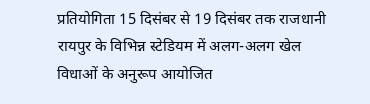प्रतियोगिता 15 दिसंबर से 19 दिसंबर तक राजधानी रायपुर के विभिन्न स्टेडियम में अलग-अलग खेल विधाओं के अनुरूप आयोजित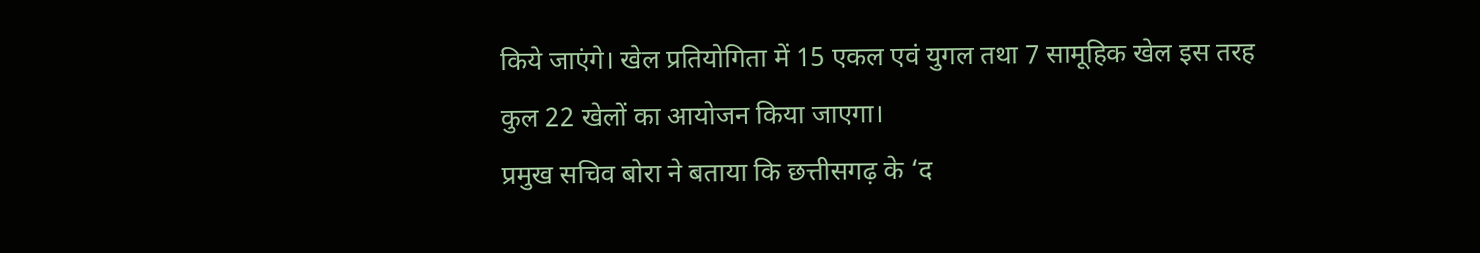किये जाएंगे। खेल प्रतियोगिता में 15 एकल एवं युगल तथा 7 सामूहिक खेल इस तरह कुल 22 खेलों का आयोजन किया जाएगा।
प्रमुख सचिव बोरा ने बताया कि छत्तीसगढ़ के ‘द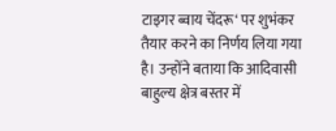टाइगर ब्वाय चेंदरू‘ पर शुभंकर तैयार करने का निर्णय लिया गया है। उन्होंने बताया कि आदिवासी बाहुल्य क्षेत्र बस्तर में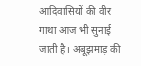आदिवासियों की वीर गाथा आज भी सुनाई जाती है। अबूझमाड़ की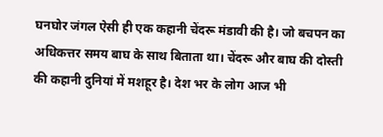घनघोर जंगल ऐसी ही एक कहानी चेंदरू मंडावी की है। जो बचपन का अधिकत्तर समय बाघ के साथ बिताता था। चेंदरू और बाघ की दोस्ती की कहानी दुनियां में मशहूर है। देश भर के लोग आज भी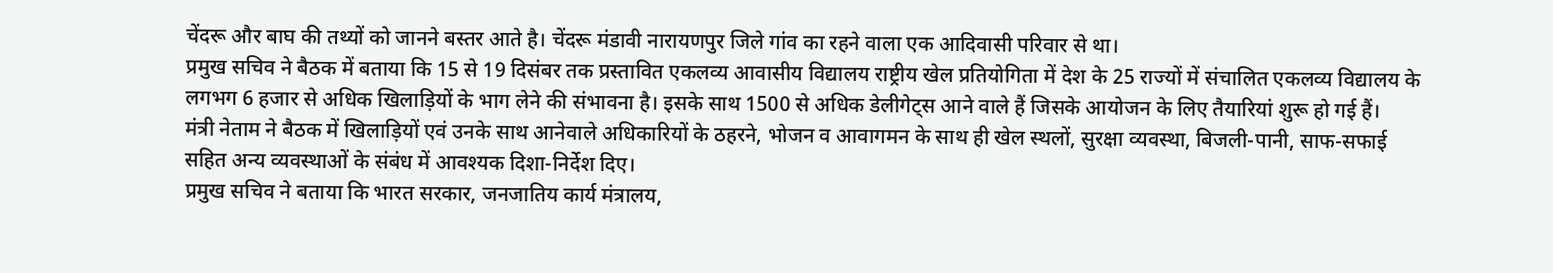चेंदरू और बाघ की तथ्यों को जानने बस्तर आते है। चेंदरू मंडावी नारायणपुर जिले गांव का रहने वाला एक आदिवासी परिवार से था।
प्रमुख सचिव ने बैठक में बताया कि 15 से 19 दिसंबर तक प्रस्तावित एकलव्य आवासीय विद्यालय राष्ट्रीय खेल प्रतियोगिता में देश के 25 राज्यों में संचालित एकलव्य विद्यालय के लगभग 6 हजार से अधिक खिलाड़ियों के भाग लेने की संभावना है। इसके साथ 1500 से अधिक डेलीगेट्स आने वाले हैं जिसके आयोजन के लिए तैयारियां शुरू हो गई हैं।
मंत्री नेताम ने बैठक में खिलाड़ियों एवं उनके साथ आनेवाले अधिकारियों के ठहरने, भोजन व आवागमन के साथ ही खेल स्थलों, सुरक्षा व्यवस्था, बिजली-पानी, साफ-सफाई सहित अन्य व्यवस्थाओं के संबंध में आवश्यक दिशा-निर्देश दिए।
प्रमुख सचिव ने बताया कि भारत सरकार, जनजातिय कार्य मंत्रालय,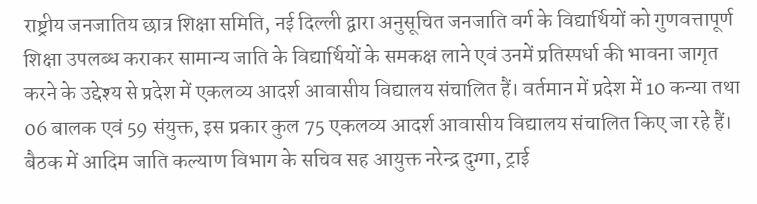राष्ट्रीय जनजातिय छात्र शिक्षा समिति, नई दिल्ली द्वारा अनुसूचित जनजाति वर्ग के विद्यार्थियों को गुणवत्तापूर्ण शिक्षा उपलब्ध कराकर सामान्य जाति के विद्यार्थियों के समकक्ष लाने एवं उनमें प्रतिस्पर्धा की भावना जागृत करने के उद्देश्य से प्रदेश में एकलव्य आदर्श आवासीय विद्यालय संचालित हैं। वर्तमान में प्रदेश में 10 कन्या तथा 06 बालक एवं 59 संयुक्त, इस प्रकार कुल 75 एकलव्य आदर्श आवासीय विद्यालय संचालित किए जा रहे हैं।
बैठक में आदिम जाति कल्याण विभाग के सचिव सह आयुक्त नरेन्द्र दुग्गा, ट्राई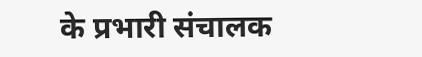के प्रभारी संचालक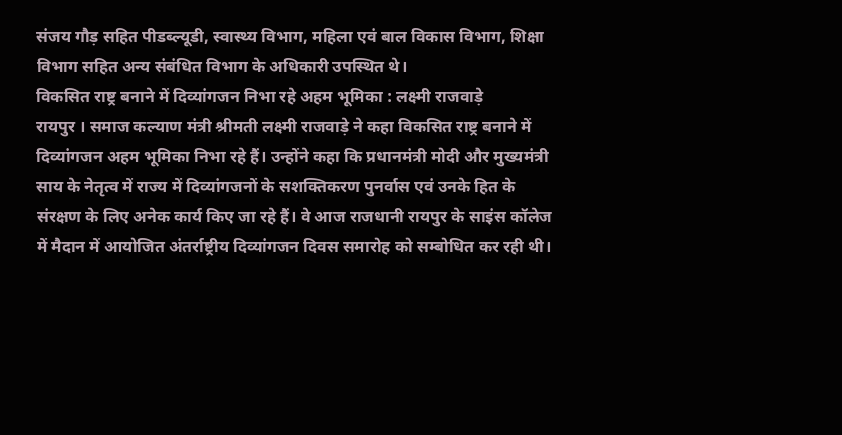संजय गौड़ सहित पीडब्ल्यूडी, स्वास्थ्य विभाग, महिला एवं बाल विकास विभाग, शिक्षा विभाग सहित अन्य संबंधित विभाग के अधिकारी उपस्थित थे।
विकसित राष्ट्र बनाने में दिव्यांगजन निभा रहे अहम भूमिका : लक्ष्मी राजवाड़े
रायपुर । समाज कल्याण मंत्री श्रीमती लक्ष्मी राजवाड़े ने कहा विकसित राष्ट्र बनाने में दिव्यांगजन अहम भूमिका निभा रहे हैं। उन्होंने कहा कि प्रधानमंत्री मोदी और मुख्यमंत्री साय के नेतृत्व में राज्य में दिव्यांगजनों के सशक्तिकरण पुनर्वास एवं उनके हित के संरक्षण के लिए अनेक कार्य किए जा रहे हैं। वे आज राजधानी रायपुर के साइंस कॉलेज में मैदान में आयोजित अंतर्राष्ट्रीय दिव्यांगजन दिवस समारोह को सम्बोधित कर रही थी।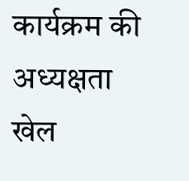कार्यक्रम की अध्यक्षता खेल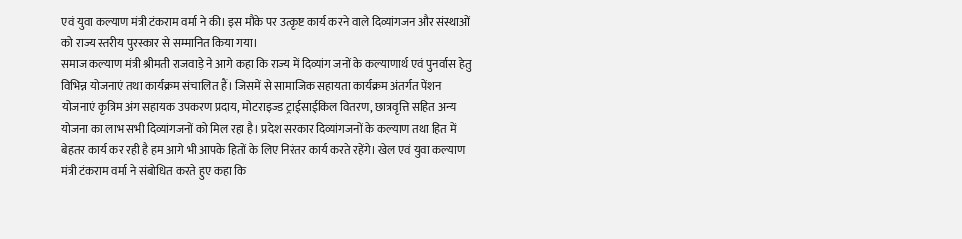एवं युवा कल्याण मंत्री टंकराम वर्मा ने की। इस मौके पर उत्कृष्ट कार्य करने वाले दिव्यांगजन और संस्थाओं को राज्य स्तरीय पुरस्कार से सम्मानित किया गया।
समाज कल्याण मंत्री श्रीमती राजवाड़े ने आगे कहा कि राज्य में दिव्यांग जनों के कल्याणार्थ एवं पुनर्वास हेतु विभिन्न योजनाएं तथा कार्यक्रम संचालित हैं। जिसमें से सामाजिक सहायता कार्यक्रम अंतर्गत पेंशन योजनाएं कृत्रिम अंग सहायक उपकरण प्रदाय, मोटराइज्ड ट्राईसाईकिल वितरण, छात्रवृत्ति सहित अन्य योजना का लाभ सभी दिव्यांगजनों को मिल रहा है। प्रदेश सरकार दिव्यांगजनों के कल्याण तथा हित में बेहतर कार्य कर रही है हम आगे भी आपके हितों के लिए निरंतर कार्य करते रहेंगे। खेल एवं युवा कल्याण मंत्री टंकराम वर्मा ने संबोधित करते हुए कहा कि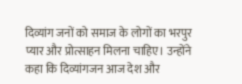दिव्यांग जनों को समाज के लोगों का भरपुर प्यार और प्रोत्साहन मिलना चाहिए। उन्होंने कहा कि दिव्यांगजन आज देश और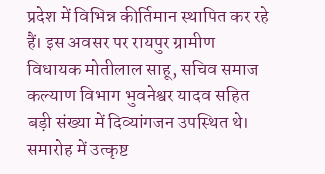प्रदेश में विभिन्न कीर्तिमान स्थापित कर रहे हैं। इस अवसर पर रायपुर ग्रामीण विधायक मोतीलाल साहू, सचिव समाज कल्याण विभाग भुवनेश्वर यादव सहित बड़ी संख्या में दिव्यांगजन उपस्थित थे।
समारोह में उत्कृष्ट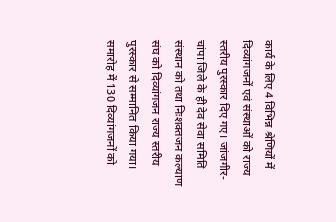कार्य के लिए 4 विभिन्न श्रेणियों में दिव्यांगजनों एवं संस्थाओं को राज्य स्तरीय पुरस्कार दिए गए। जांजगीर-चांपा जिले के ही देव सेवा समिति संस्थान को तथा निःशक्तजन कल्याण संघ को दिव्यांगजन राज्य स्तरीय पुरस्कार से सम्मानित किया गया। समारोह में 130 दिव्यांगजनों को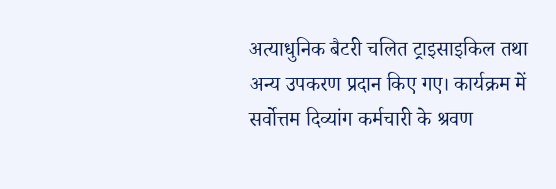अत्याधुनिक बैटरी चलित ट्राइसाइकिल तथा अन्य उपकरण प्रदान किए गए। कार्यक्रम में सर्वोत्तम दिव्यांग कर्मचारी के श्रवण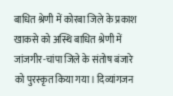बाधित श्रेणी में कोरबा जिले के प्रकाश खाकसे को अस्थि बाधित श्रेणी में जांजगीर-चांपा जिले के संतोष बंजारे को पुरस्कृत किया गया। दिव्यांगजन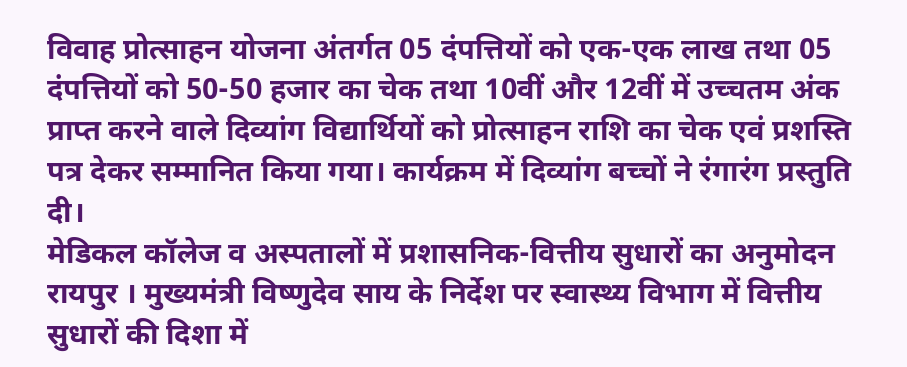विवाह प्रोत्साहन योजना अंतर्गत 05 दंपत्तियों को एक-एक लाख तथा 05 दंपत्तियों को 50-50 हजार का चेक तथा 10वीं और 12वीं में उच्चतम अंक प्राप्त करने वाले दिव्यांग विद्यार्थियों को प्रोत्साहन राशि का चेक एवं प्रशस्ति पत्र देकर सम्मानित किया गया। कार्यक्रम में दिव्यांग बच्चों ने रंगारंग प्रस्तुति दी।
मेडिकल कॉलेज व अस्पतालों में प्रशासनिक-वित्तीय सुधारों का अनुमोदन
रायपुर । मुख्यमंत्री विष्णुदेव साय के निर्देश पर स्वास्थ्य विभाग में वित्तीय सुधारों की दिशा में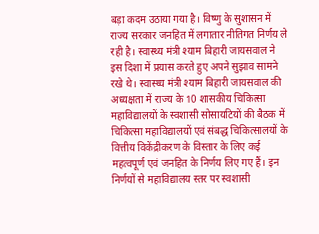बड़ा कदम उठाया गया है। विष्णु के सुशासन में राज्य सरकार जनहित में लगातार नीतिगत निर्णय ले रही है। स्वास्थ्य मंत्री श्याम बिहारी जायसवाल ने इस दिशा में प्रयास करते हुए अपने सुझाव सामने रखे थे। स्वास्थ्य मंत्री श्याम बिहारी जायसवाल की अध्यक्षता में राज्य के 10 शासकीय चिकित्सा महाविद्यालयों के स्वशासी सोसायटियों की बैठक में चिकित्सा महाविद्यालयों एवं संबद्ध चिकित्सालयों के वित्तीय विकेंद्रीकरण के विस्तार के लिए कई महत्वपूर्ण एवं जनहित के निर्णय लिए गए हैं। इन निर्णयों से महाविद्यालय स्तर पर स्वशासी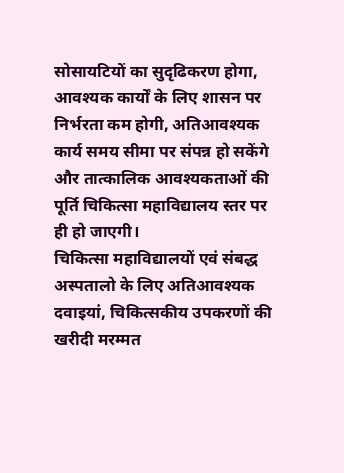सोसायटियों का सुदृढिकरण होगा, आवश्यक कार्यों के लिए शासन पर निर्भरता कम होगी, अतिआवश्यक कार्य समय सीमा पर संपन्न हो सकेंगे और तात्कालिक आवश्यकताओं की पूर्ति चिकित्सा महाविद्यालय स्तर पर ही हो जाएगी।
चिकित्सा महाविद्यालयों एवं संबद्ध अस्पतालो के लिए अतिआवश्यक दवाइयां, चिकित्सकीय उपकरणों की खरीदी मरम्मत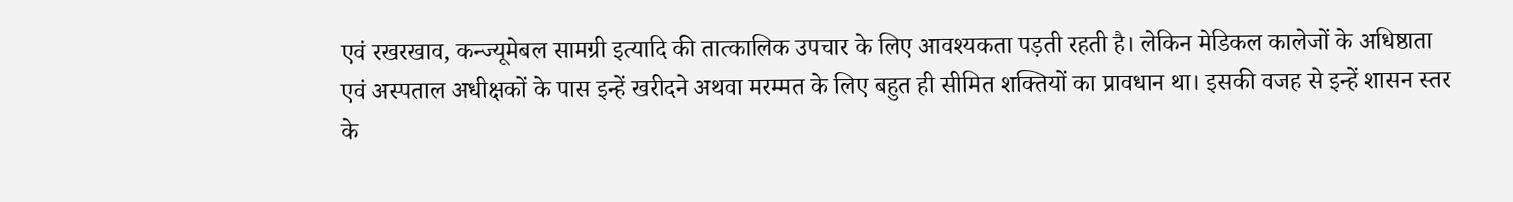एवं रखरखाव, कन्ज्यूमेबल सामग्री इत्यादि की तात्कालिक उपचार के लिए आवश्यकता पड़ती रहती है। लेकिन मेडिकल कालेजों के अधिष्ठाता एवं अस्पताल अधीक्षकों के पास इन्हें खरीदने अथवा मरम्मत के लिए बहुत ही सीमित शक्तियों का प्रावधान था। इसकी वजह से इन्हें शासन स्तर के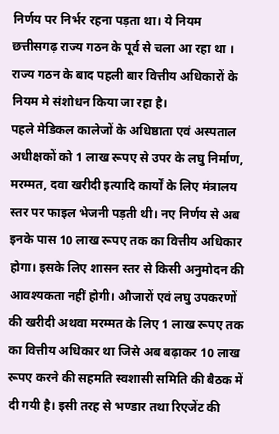निर्णय पर निर्भर रहना पड़ता था। ये नियम छत्तीसगढ़ राज्य गठन के पूर्व से चला आ रहा था । राज्य गठन के बाद पहली बार वित्तीय अधिकारों के नियम मे संशोधन किया जा रहा है।
पहले मेडिकल कालेजों के अधिष्ठाता एवं अस्पताल अधीक्षकों को 1 लाख रूपए से उपर के लघु निर्माण, मरम्मत, दवा खरीदी इत्यादि कार्यों के लिए मंत्रालय स्तर पर फाइल भेजनी पड़ती थी। नए निर्णय से अब इनके पास 10 लाख रूपए तक का वित्तीय अधिकार होगा। इसके लिए शासन स्तर से किसी अनुमोदन की आवश्यकता नहीं होगी। औजारों एवं लघु उपकरणों की खरीदी अथवा मरम्मत के लिए 1 लाख रूपए तक का वित्तीय अधिकार था जिसे अब बढ़ाकर 10 लाख रूपए करने की सहमति स्वशासी समिति की बैठक में दी गयी है। इसी तरह से भण्डार तथा रिएजेंट की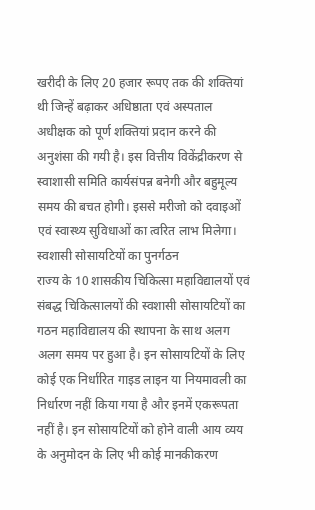खरीदी के लिए 20 हजार रूपए तक की शक्तियां थी जिन्हें बढ़ाकर अधिष्ठाता एवं अस्पताल अधीक्षक को पूर्ण शक्तियां प्रदान करने की अनुशंसा की गयी है। इस वित्तीय विकेंद्रीकरण से स्वाशासी समिति कार्यसंपन्न बनेगी और बहुमूल्य समय की बचत होगी। इससे मरीजो को दवाइओं एवं स्वास्थ्य सुविधाओं का त्वरित लाभ मिलेगा।
स्वशासी सोसायटियों का पुनर्गठन
राज्य के 10 शासकीय चिकित्सा महाविद्यालयों एवं संबद्ध चिकित्सालयों की स्वशासी सोसायटियों का गठन महाविद्यालय की स्थापना के साथ अलग अलग समय पर हुआ है। इन सोसायटियों के लिए कोई एक निर्धारित गाइड लाइन या नियमावली का निर्धारण नहीं किया गया है और इनमें एकरूपता नहीं है। इन सोसायटियों को होने वाली आय व्यय के अनुमोदन के लिए भी कोई मानकीकरण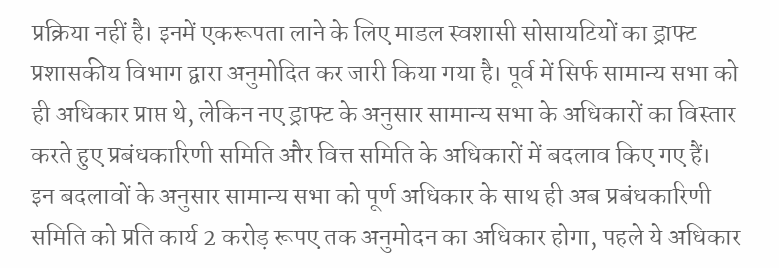प्रक्रिया नहीं है। इनमें एकरूपता लाने के लिए माडल स्वशासी सोसायटियों का ड्राफ्ट प्रशासकीय विभाग द्वारा अनुमोदित कर जारी किया गया है। पूर्व में सिर्फ सामान्य सभा को ही अधिकार प्राप्त थे, लेकिन नए ड्राफ्ट के अनुसार सामान्य सभा के अधिकारों का विस्तार करते हुए प्रबंधकारिणी समिति और वित्त समिति के अधिकारों में बदलाव किए गए हैं।
इन बदलावों के अनुसार सामान्य सभा को पूर्ण अधिकार के साथ ही अब प्रबंधकारिणी समिति को प्रति कार्य 2 करोड़ रूपए तक अनुमोदन का अधिकार होगा, पहले ये अधिकार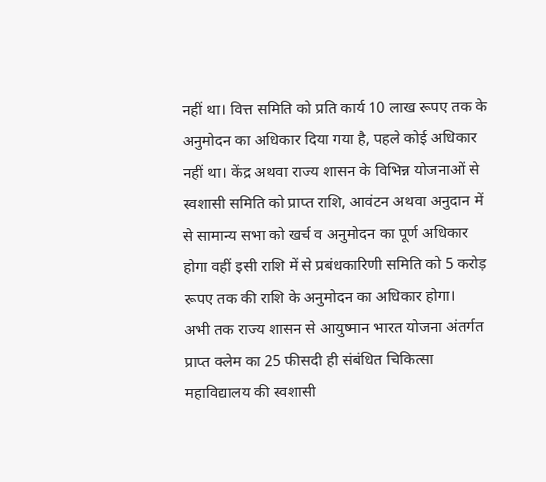नहीं था। वित्त समिति को प्रति कार्य 10 लाख रूपए तक के अनुमोदन का अधिकार दिया गया है, पहले कोई अधिकार नहीं था। केंद्र अथवा राज्य शासन के विभिन्न योजनाओं से स्वशासी समिति को प्राप्त राशि, आवंटन अथवा अनुदान में से सामान्य सभा को खर्च व अनुमोदन का पूर्ण अधिकार होगा वहीं इसी राशि में से प्रबंधकारिणी समिति को 5 करोड़ रूपए तक की राशि के अनुमोदन का अधिकार होगा।
अभी तक राज्य शासन से आयुष्मान भारत योजना अंतर्गत प्राप्त क्लेम का 25 फीसदी ही संबंधित चिकित्सा महाविद्यालय की स्वशासी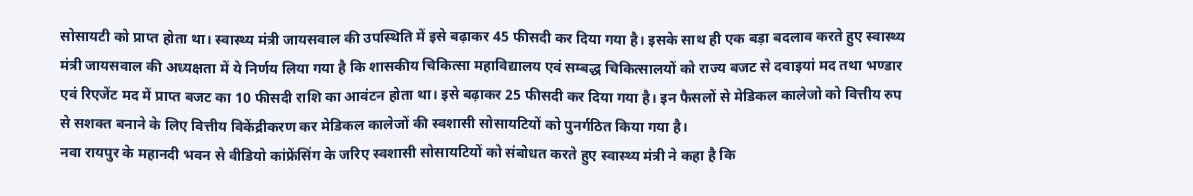सोसायटी को प्राप्त होता था। स्वास्थ्य मंत्री जायसवाल की उपस्थिति में इसे बढ़ाकर 45 फीसदी कर दिया गया है। इसके साथ ही एक बड़ा बदलाव करते हुए स्वास्थ्य मंत्री जायसवाल की अध्यक्षता में ये निर्णय लिया गया है कि शासकीय चिकित्सा महाविद्यालय एवं सम्बद्ध चिकित्सालयों को राज्य बजट से दवाइयां मद तथा भण्डार एवं रिएजेंट मद में प्राप्त बजट का 10 फीसदी राशि का आवंटन होता था। इसे बढ़ाकर 25 फीसदी कर दिया गया है। इन फैसलों से मेडिकल कालेजो को वित्तीय रुप से सशक्त बनाने के लिए वित्तीय विकेंद्रीकरण कर मेडिकल कालेजों की स्वशासी सोसायटियों को पुनर्गठित किया गया है।
नवा रायपुर के महानदी भवन से वीडियो कांफ्रेंसिंग के जरिए स्वशासी सोसायटियों को संबोधत करते हुए स्वास्थ्य मंत्री ने कहा है कि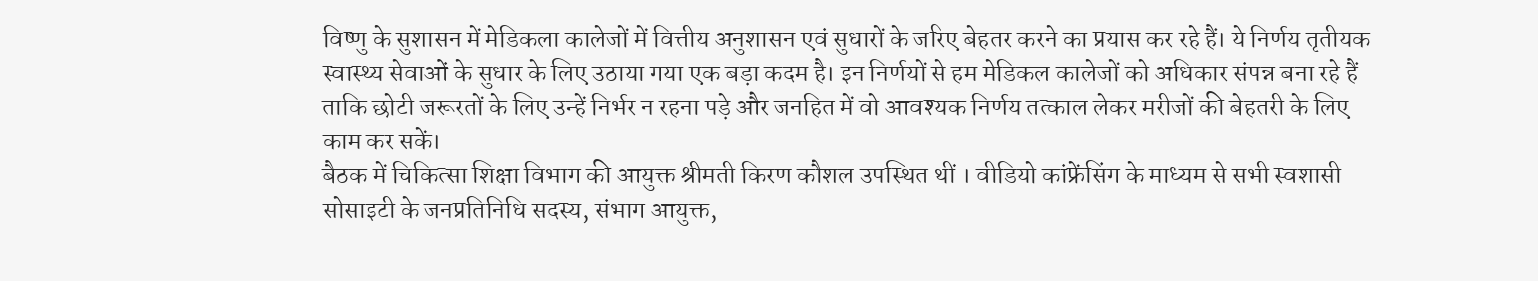विष्णु के सुशासन में मेडिकला कालेजों में वित्तीय अनुशासन एवं सुधारों के जरिए बेहतर करने का प्रयास कर रहे हैं। ये निर्णय तृतीयक स्वास्थ्य सेवाओं के सुधार के लिए उठाया गया एक बड़ा कदम है। इन निर्णयों से हम मेडिकल कालेजों को अधिकार संपन्न बना रहे हैं ताकि छोटी जरूरतों के लिए उन्हें निर्भर न रहना पड़े और जनहित में वो आवश्यक निर्णय तत्काल लेकर मरीजों की बेहतरी के लिए काम कर सकें।
बैठक में चिकित्सा शिक्षा विभाग की आयुक्त श्रीमती किरण कौशल उपस्थित थीं । वीडियो कांफ्रेंसिंग के माध्यम से सभी स्वशासी सोसाइटी के जनप्रतिनिधि सदस्य, संभाग आयुक्त,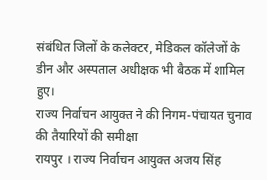संबंधित जिलों के कलेक्टर, मेडिकल कॉलेजों के डीन और अस्पताल अधीक्षक भी बैठक में शामिल हुए।
राज्य निर्वाचन आयुक्त ने की निगम-पंचायत चुनाव की तैयारियों की समीक्षा
रायपुर । राज्य निर्वाचन आयुक्त अजय सिंह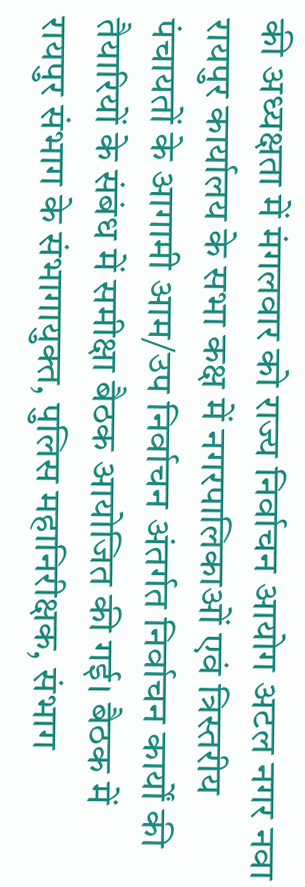की अध्यक्षता में मंगलवार को राज्य निर्वाचन आयोग अटल नगर नवा रायपुर कार्यालय के सभा कक्ष में नगरपालिकाओं एवं त्रिस्तरीय पंचायतों के आगामी आम/उप निर्वाचन अंतर्गत निर्वाचन कार्यों की तैयारियों के संबंध में समीक्षा बैठक आयोजित की गई। बैठक में रायपुर संभाग के संभागायुक्त, पुलिस महानिरीक्षक, संभाग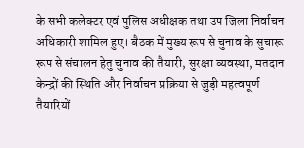के सभी कलेक्टर एवं पुलिस अधीक्षक तथा उप जिला निर्वाचन अधिकारी शामिल हुए। बैठक में मुख्य रूप से चुनाव के सुचारू रूप से संचालन हेतु चुनाव की तैयारी, सुरक्षा व्यवस्था, मतदान केन्द्रों की स्थिति और निर्वाचन प्रक्रिया से जुड़ी महत्वपूर्ण तैयारियों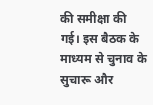की समीक्षा की गई। इस बैठक के माध्यम से चुनाव के सुचारू और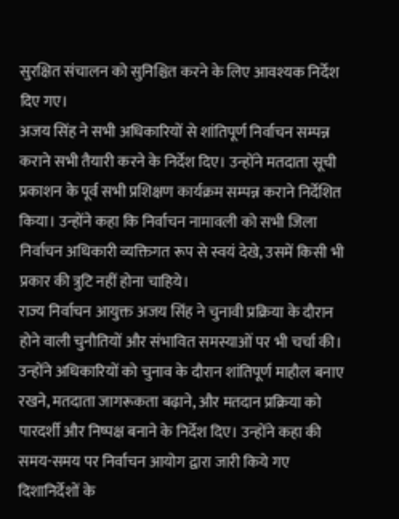सुरक्षित संचालन को सुनिश्चित करने के लिए आवश्यक निर्देश दिए गए।
अजय सिंह ने सभी अधिकारियों से शांतिपूर्ण निर्वाचन सम्पन्न कराने सभी तैयारी करने के निर्देश दिए। उन्होंने मतदाता सूची प्रकाशन के पूर्व सभी प्रशिक्षण कार्यक्रम सम्पन्न कराने निर्देशित किया। उन्होंने कहा कि निर्वाचन नामावली को सभी जिला निर्वाचन अधिकारी व्यक्तिगत रूप से स्वयं देखे, उसमें किसी भी प्रकार की त्रुटि नहीं होना चाहिये।
राज्य निर्वाचन आयुक्त अजय सिंह ने चुनावी प्रक्रिया के दौरान होने वाली चुनौतियों और संभावित समस्याओं पर भी चर्चा की। उन्होंने अधिकारियों को चुनाव के दौरान शांतिपूर्ण माहौल बनाए रखने, मतदाता जागरूकता बढ़ाने, और मतदान प्रक्रिया को पारदर्शी और निष्पक्ष बनाने के निर्देश दिए। उन्होंने कहा की समय-समय पर निर्वाचन आयोग द्वारा जारी किये गए दिशानिर्देशों के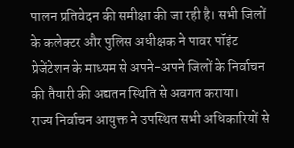पालन प्रतिवेदन की समीक्षा की जा रही है। सभी जिलों के कलेक्टर और पुलिस अधीक्षक ने पावर पॉइंट प्रेजेंटेशन के माध्यम से अपने-अपने जिलों के निर्वाचन की तैयारी की अद्यतन स्थिति से अवगत कराया।
राज्य निर्वाचन आयुक्त ने उपस्थित सभी अधिकारियों से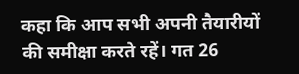कहा कि आप सभी अपनी तैयारीयों की समीक्षा करते रहें। गत 26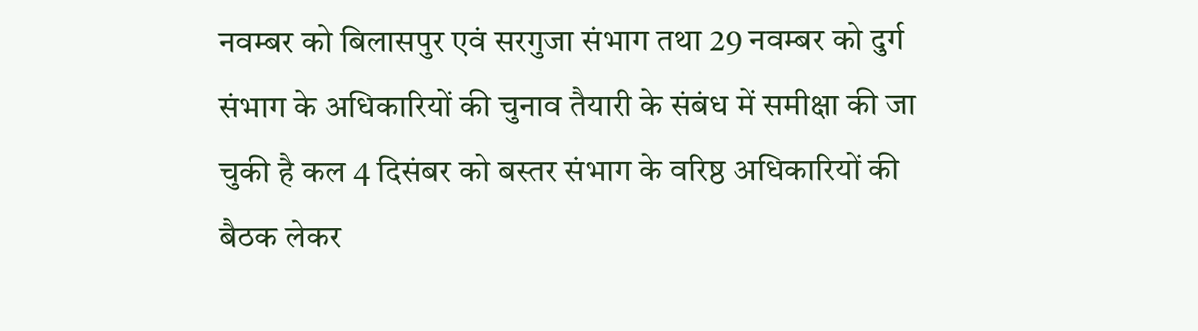नवम्बर को बिलासपुर एवं सरगुजा संभाग तथा 29 नवम्बर को दुर्ग संभाग के अधिकारियों की चुनाव तैयारी के संबंध में समीक्षा की जा चुकी है कल 4 दिसंबर को बस्तर संभाग के वरिष्ठ अधिकारियों की बैठक लेकर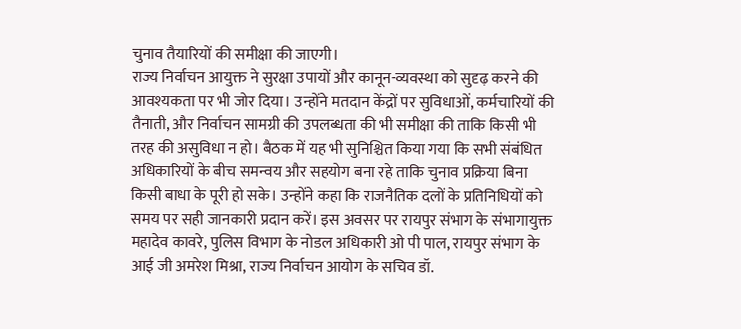चुनाव तैयारियों की समीक्षा की जाएगी।
राज्य निर्वाचन आयुक्त ने सुरक्षा उपायों और कानून-व्यवस्था को सुदृढ़ करने की आवश्यकता पर भी जोर दिया। उन्होंने मतदान केंद्रों पर सुविधाओं, कर्मचारियों की तैनाती, और निर्वाचन सामग्री की उपलब्धता की भी समीक्षा की ताकि किसी भी तरह की असुविधा न हो। बैठक में यह भी सुनिश्चित किया गया कि सभी संबंधित अधिकारियों के बीच समन्वय और सहयोग बना रहे ताकि चुनाव प्रक्रिया बिना किसी बाधा के पूरी हो सके। उन्होंने कहा कि राजनैतिक दलों के प्रतिनिधियों को समय पर सही जानकारी प्रदान करें। इस अवसर पर रायपुर संभाग के संभागायुक्त महादेव कावरे, पुलिस विभाग के नोडल अधिकारी ओ पी पाल, रायपुर संभाग के आई जी अमरेश मिश्रा, राज्य निर्वाचन आयोग के सचिव डॉ.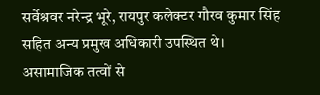सर्वेश्रवर नरेन्द्र भूरे, रायपुर कलेक्टर गौरव कुमार सिंह सहित अन्य प्रमुख अधिकारी उपस्थित थे।
असामाजिक तत्वों से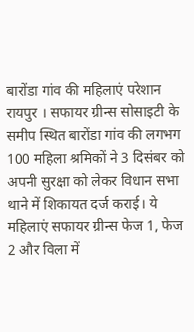बारोंडा गांव की महिलाएं परेशान
रायपुर । सफायर ग्रीन्स सोसाइटी के समीप स्थित बारोंडा गांव की लगभग 100 महिला श्रमिकों ने 3 दिसंबर को अपनी सुरक्षा को लेकर विधान सभा थाने में शिकायत दर्ज कराई। ये महिलाएं सफायर ग्रीन्स फेज 1, फेज 2 और विला में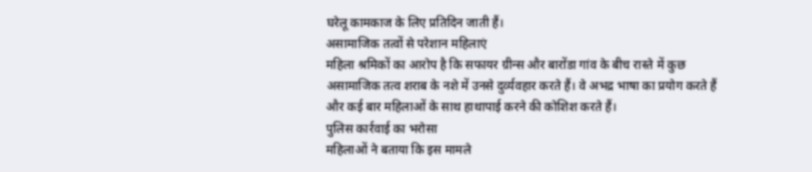घरेलू कामकाज के लिए प्रतिदिन जाती हैं।
असामाजिक तत्वों से परेशान महिलाएं
महिला श्रमिकों का आरोप है कि सफायर ग्रीन्स और बारोंडा गांव के बीच रास्ते में कुछ असामाजिक तत्व शराब के नशे में उनसे दुर्व्यवहार करते हैं। वे अभद्र भाषा का प्रयोग करते हैं और कई बार महिलाओं के साथ हाथापाई करने की कोशिश करते हैं।
पुलिस कार्रवाई का भरोसा
महिलाओं ने बताया कि इस मामले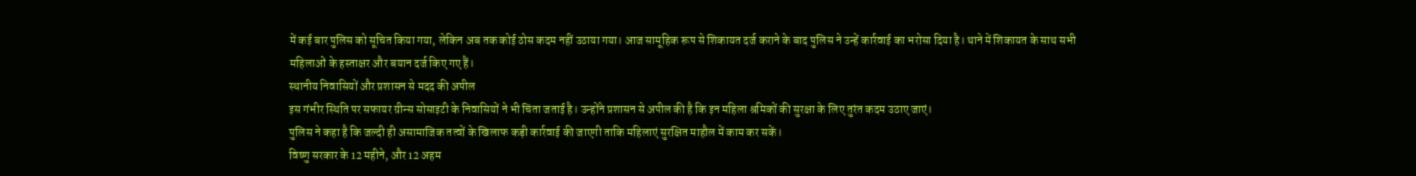में कई बार पुलिस को सूचित किया गया, लेकिन अब तक कोई ठोस कदम नहीं उठाया गया। आज सामूहिक रूप से शिकायत दर्ज कराने के बाद पुलिस ने उन्हें कार्रवाई का भरोसा दिया है। थाने में शिकायत के साथ सभी महिलाओं के हस्ताक्षर और बयान दर्ज किए गए हैं।
स्थानीय निवासियों और प्रशासन से मदद की अपील
इस गंभीर स्थिति पर सफायर ग्रीन्स सोसाइटी के निवासियों ने भी चिंता जताई है। उन्होंने प्रशासन से अपील की है कि इन महिला श्रमिकों की सुरक्षा के लिए तुरंत कदम उठाए जाएं।
पुलिस ने कहा है कि जल्दी ही असामाजिक तत्वों के खिलाफ कड़ी कार्रवाई की जाएगी ताकि महिलाएं सुरक्षित माहौल में काम कर सकें।
विष्णु सरकार के 12 महीने, और 12 अहम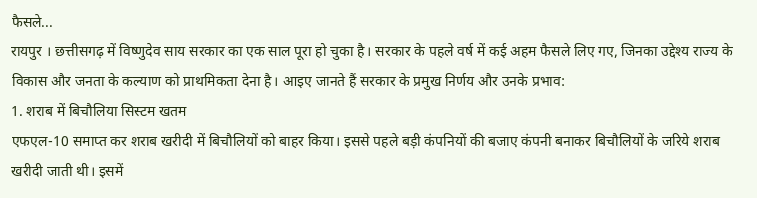फैसले...
रायपुर । छत्तीसगढ़ में विष्णुदेव साय सरकार का एक साल पूरा हो चुका है। सरकार के पहले वर्ष में कई अहम फैसले लिए गए, जिनका उद्देश्य राज्य के विकास और जनता के कल्याण को प्राथमिकता देना है। आइए जानते हैं सरकार के प्रमुख निर्णय और उनके प्रभाव:
1. शराब में बिचौलिया सिस्टम खतम
एफएल-10 समाप्त कर शराब खरीदी में बिचौलियों को बाहर किया। इससे पहले बड़ी कंपनियों की बजाए कंपनी बनाकर बिचौलियों के जरिये शराब खरीदी जाती थी। इसमें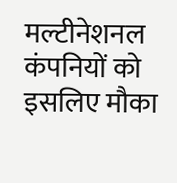मल्टीनेशनल कंपनियों को इसलिए मौका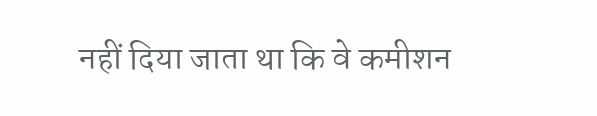नहीं दिया जाता था कि वे कमीशन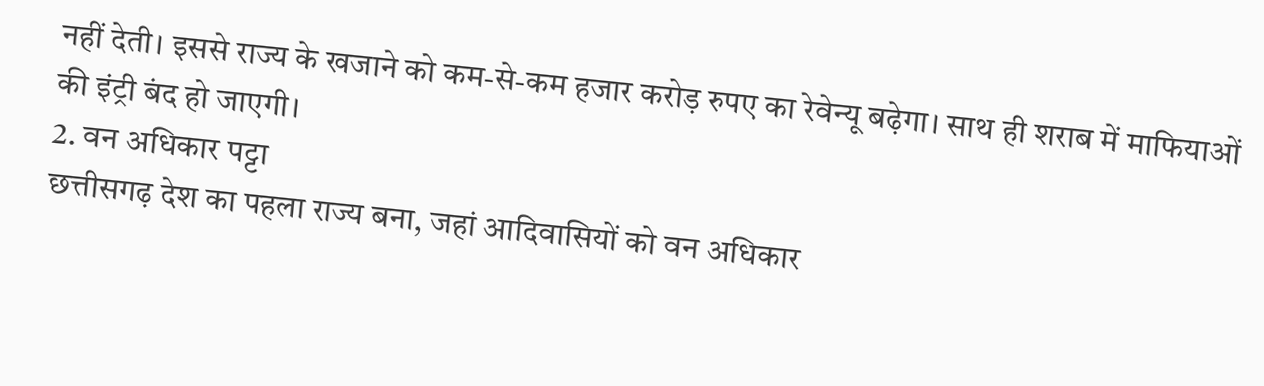नहीं देती। इससे राज्य के खजाने को कम-से-कम हजार करोड़ रुपए का रेवेन्यू बढ़ेगा। साथ ही शराब में माफियाओं की इंट्री बंद हो जाएगी।
2. वन अधिकार पट्टा
छत्तीसगढ़ देश का पहला राज्य बना, जहां आदिवासियों को वन अधिकार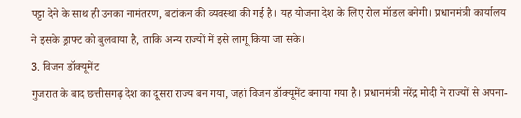पट्टा देने के साथ ही उनका नामंतरण, बटांकन की व्यवस्था की गई है। यह योजना देश के लिए रोल मॉडल बनेगी। प्रधानमंत्री कार्यालय ने इसके ड्राफ्ट को बुलवाया है, ताकि अन्य राज्यों में इसे लागू किया जा सके।
3. विजन डॉक्यूमेंट
गुजरात के बाद छत्तीसगढ़ देश का दूसरा राज्य बन गया, जहां विजन डॉक्यूमेंट बनाया गया है। प्रधानमंत्री नरेंद्र मोदी ने राज्यों से अपना-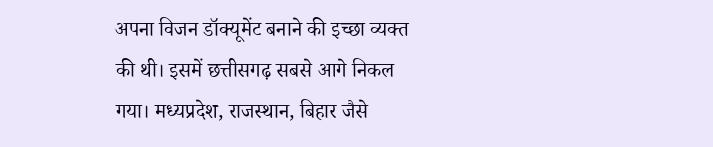अपना विजन डॉक्यूमेंट बनाने की इच्छा व्यक्त की थी। इसमें छत्तीसगढ़ सबसे आगे निकल गया। मध्यप्रदेश, राजस्थान, बिहार जैसे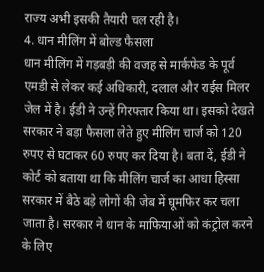राज्य अभी इसकी तैयारी चल रही है।
4. धान मीलिंग में बोल्ड फैसला
धान मीलिंग में गड़बड़ी की वजह से मार्कफेड के पूर्व एमडी से लेकर कई अधिकारी, दलाल और राईस मिलर जेल में है। ईडी ने उन्हें गिरफ्तार किया था। इसको देखते सरकार ने बड़ा फैसला लेते हुए मीलिंग चार्ज को 120 रुपए से घटाकर 60 रुपए कर दिया है। बता दें, ईडी ने कोर्ट को बताया था कि मीलिंग चार्ज का आधा हिस्सा सरकार में बैठे बड़े लोगों की जेब में घूमफिर कर चला जाता है। सरकार ने धान के माफियाओं को कंट्रोल करने के लिए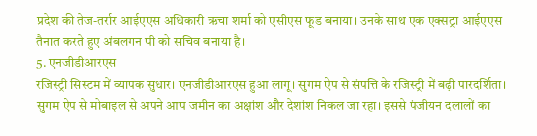प्रदेश की तेज-तर्रार आईएएस अधिकारी ऋचा शर्मा को एसीएस फूड बनाया। उनके साथ एक एक्सट्रा आईएएस तैनात करते हुए अंबलगन पी को सचिव बनाया है।
5. एनजीडीआरएस
रजिस्ट्री सिस्टम में व्यापक सुधार। एनजीडीआरएस हुआ लागू। सुगम ऐप से संपत्ति के रजिस्ट्री में बढ़ी पारदर्शिता। सुगम ऐप से मोबाइल से अपने आप जमीन का अक्षांश और देशांश निकल जा रहा। इससे पंजीयन दलालों का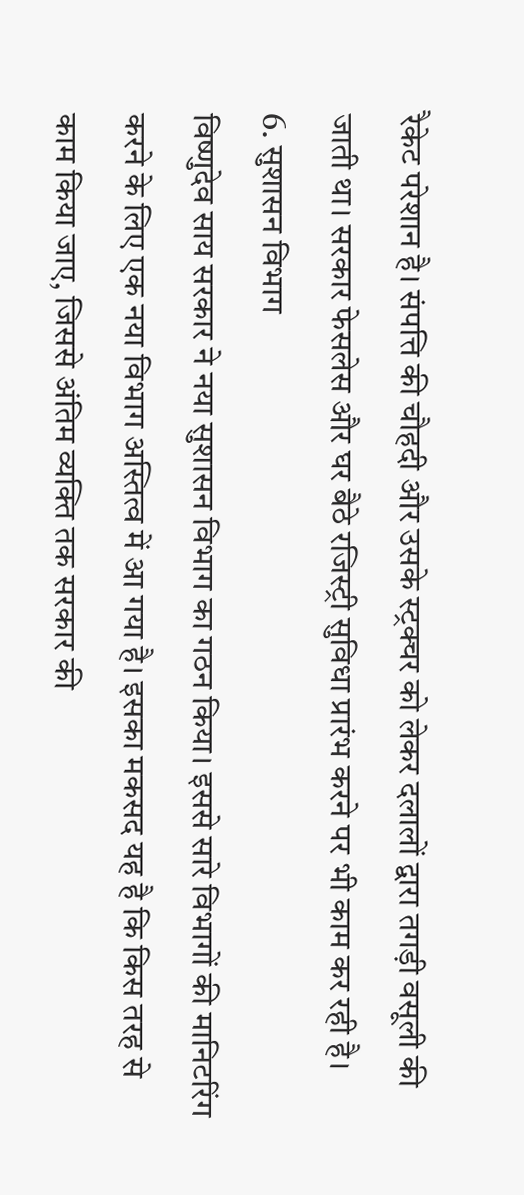रैकेट परेशान है। संपत्ति की चौहदी और उसके स्ट्रक्चर को लेकर दलालों द्वारा तगड़ी वसूली की जाती था। सरकार फेसलेस और घर बैठे रजिस्ट्री सुविधा प्रारंभ करने पर भी काम कर रही है।
6. सुशासन विभाग
विष्णुदेव साय सरकार ने नया सुशासन विभाग का गठन किया। इससे सारे विभागों की मानिटरिंग करने के लिए एक नया विभाग अस्तित्व में आ गया है। इसका मकसद यह है कि किस तरह से काम किया जाए, जिससे अंतिम व्यक्ति तक सरकार की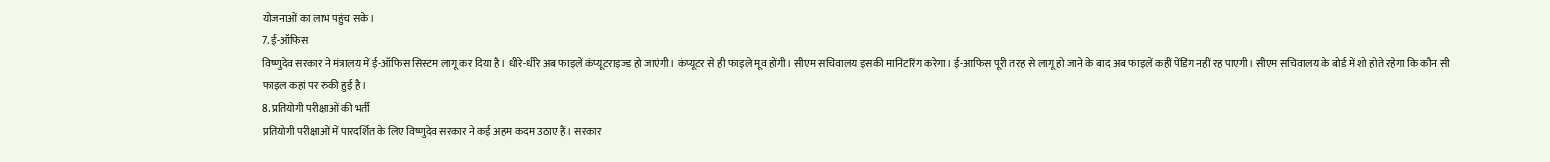योजनाओं का लाभ पहुंच सके।
7. ई-ऑफिस
विष्णुदेव सरकार ने मंत्रालय में ई-ऑफिस सिस्टम लागू कर दिया है। धीरे-धीरे अब फाइलें कंप्यूटराइज्ड हो जाएंगी। कंप्यूटर से ही फाइले मूव होंगी। सीएम सचिवालय इसकी मानिटरिंग करेगा। ई-आफिस पूरी तरह से लागू हो जाने के बाद अब फाइलें कहीं पेंडिंग नहीं रह पाएगी। सीएम सचिवालय के बोर्ड में शो होते रहेगा कि कौन सी फाइल कहां पर रुकी हुई है।
8. प्रतियोगी परीक्षाओं की भर्ती
प्रतियोगी परीक्षाओं में पारदर्शित के लिए विष्णुदेव सरकार ने कई अहम कदम उठाए हैं। सरकार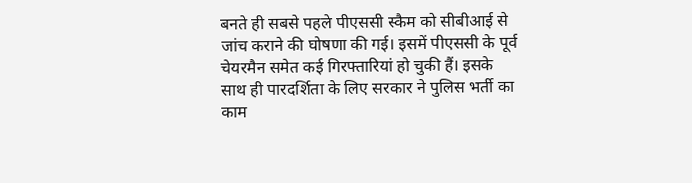बनते ही सबसे पहले पीएससी स्कैम को सीबीआई से जांच कराने की घोषणा की गई। इसमें पीएससी के पूर्व चेयरमैन समेत कई गिरफ्तारियां हो चुकी हैं। इसके साथ ही पारदर्शिता के लिए सरकार ने पुलिस भर्ती का काम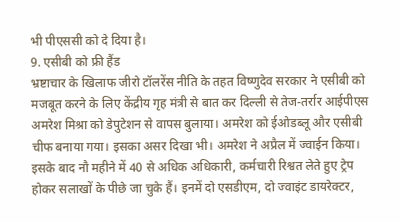भी पीएससी को दे दिया है।
9. एसीबी को फ्री हैंड
भ्रष्टाचार के खिलाफ जीरो टॉलरेंस नीति के तहत विष्णुदेव सरकार ने एसीबी को मजबूत करने के लिए केंद्रीय गृह मंत्री से बात कर दिल्ली से तेज-तर्रार आईपीएस अमरेश मिश्रा को डेपुटेशन से वापस बुलाया। अमरेश को ईओडब्लू और एसीबी चीफ बनाया गया। इसका असर दिखा भी। अमरेश ने अप्रैल में ज्वाईन किया। इसके बाद नौ महीने में 40 से अधिक अधिकारी, कर्मचारी रिश्वत लेते हुए ट्रेप होकर सलाखों के पीछे जा चुके हैं। इनमें दो एसडीएम, दो ज्वाइंट डायरेक्टर,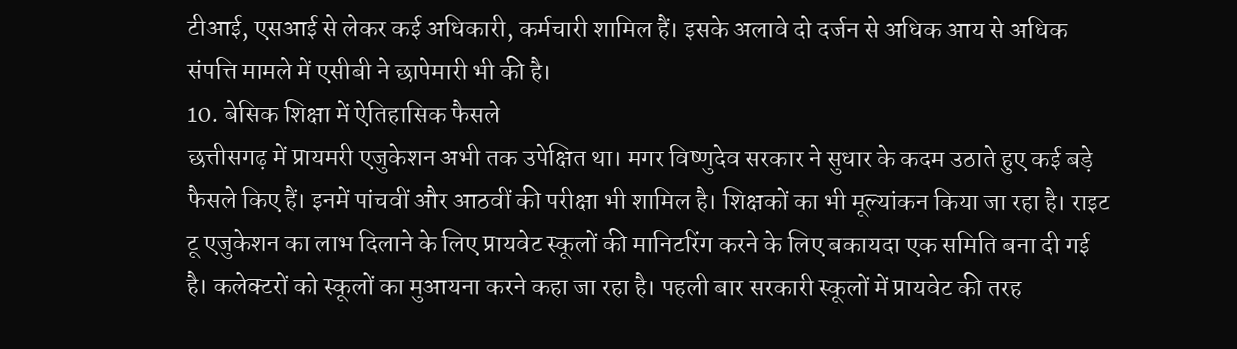टीआई, एसआई से लेकर कई अधिकारी, कर्मचारी शामिल हैं। इसके अलावे दो दर्जन से अधिक आय से अधिक संपत्ति मामले में एसीबी ने छापेमारी भी की है।
10. बेसिक शिक्षा में ऐतिहासिक फैसले
छत्तीसगढ़ में प्रायमरी एजुकेशन अभी तक उपेक्षित था। मगर विष्णुदेव सरकार ने सुधार के कदम उठाते हुए कई बड़े फैसले किए हैं। इनमें पांचवीं और आठवीं की परीक्षा भी शामिल है। शिक्षकों का भी मूल्यांकन किया जा रहा है। राइट टू एजुकेशन का लाभ दिलाने के लिए प्रायवेट स्कूलों की मानिटरिंग करने के लिए बकायदा एक समिति बना दी गई है। कलेक्टरों को स्कूलों का मुआयना करने कहा जा रहा है। पहली बार सरकारी स्कूलों में प्रायवेट की तरह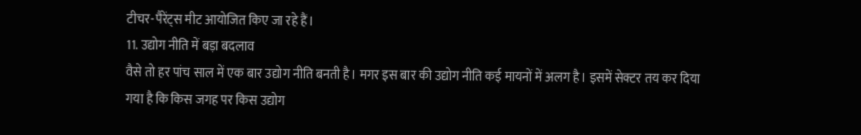टीचर-पैरेंट्स मीट आयोजित किए जा रहे हैं।
11. उद्योग नीति में बड़ा बदलाव
वैसे तो हर पांच साल में एक बार उद्योग नीति बनती है। मगर इस बार की उद्योग नीति कई मायनों में अलग है। इसमें सेक्टर तय कर दिया गया है कि किस जगह पर किस उद्योग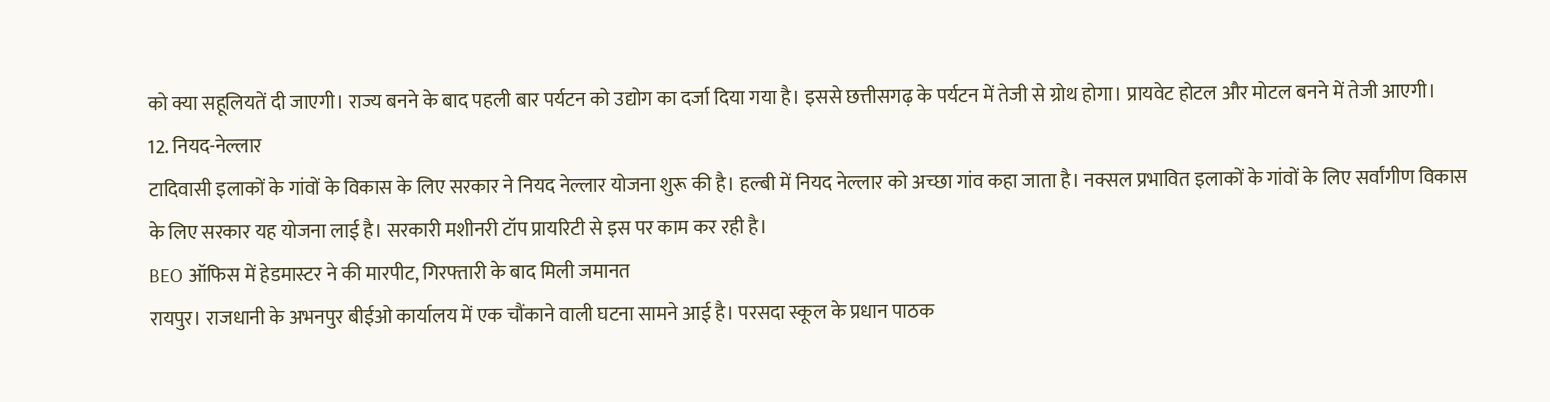को क्या सहूलियतें दी जाएगी। राज्य बनने के बाद पहली बार पर्यटन को उद्योग का दर्जा दिया गया है। इससे छत्तीसगढ़ के पर्यटन में तेजी से ग्रोथ होगा। प्रायवेट होटल और मोटल बनने में तेजी आएगी।
12. नियद-नेल्लार
टादिवासी इलाकों के गांवों के विकास के लिए सरकार ने नियद नेल्लार योजना शुरू की है। हल्बी में नियद नेल्लार को अच्छा गांव कहा जाता है। नक्सल प्रभावित इलाकों के गांवों के लिए सर्वांगीण विकास के लिए सरकार यह योजना लाई है। सरकारी मशीनरी टॉप प्रायरिटी से इस पर काम कर रही है।
BEO ऑफिस में हेडमास्टर ने की मारपीट, गिरफ्तारी के बाद मिली जमानत
रायपुर। राजधानी के अभनपुर बीईओ कार्यालय में एक चौंकाने वाली घटना सामने आई है। परसदा स्कूल के प्रधान पाठक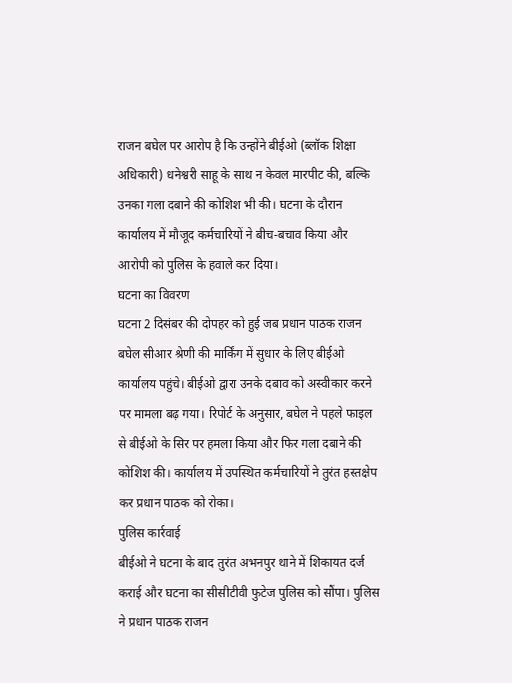राजन बघेल पर आरोप है कि उन्होंने बीईओ (ब्लॉक शिक्षा अधिकारी) धनेश्वरी साहू के साथ न केवल मारपीट की, बल्कि उनका गला दबाने की कोशिश भी की। घटना के दौरान कार्यालय में मौजूद कर्मचारियों ने बीच-बचाव किया और आरोपी को पुलिस के हवाले कर दिया।
घटना का विवरण
घटना 2 दिसंबर की दोपहर को हुई जब प्रधान पाठक राजन बघेल सीआर श्रेणी की मार्किंग में सुधार के लिए बीईओ कार्यालय पहुंचे। बीईओ द्वारा उनके दबाव को अस्वीकार करने पर मामला बढ़ गया। रिपोर्ट के अनुसार, बघेल ने पहले फाइल से बीईओ के सिर पर हमला किया और फिर गला दबाने की कोशिश की। कार्यालय में उपस्थित कर्मचारियों ने तुरंत हस्तक्षेप कर प्रधान पाठक को रोका।
पुलिस कार्रवाई
बीईओ ने घटना के बाद तुरंत अभनपुर थाने में शिकायत दर्ज कराई और घटना का सीसीटीवी फुटेज पुलिस को सौंपा। पुलिस ने प्रधान पाठक राजन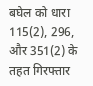बघेल को धारा 115(2), 296, और 351(2) के तहत गिरफ्तार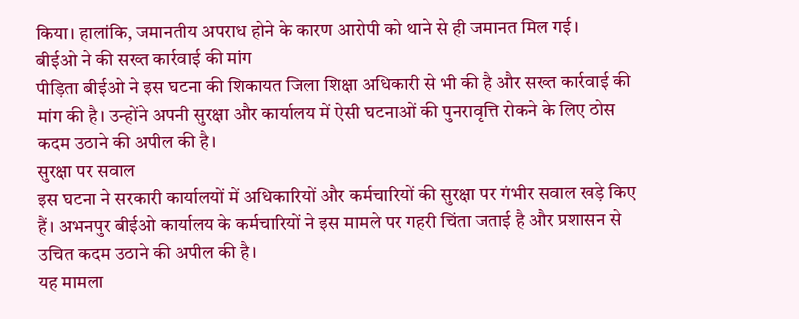किया। हालांकि, जमानतीय अपराध होने के कारण आरोपी को थाने से ही जमानत मिल गई।
बीईओ ने की सख्त कार्रवाई की मांग
पीड़िता बीईओ ने इस घटना की शिकायत जिला शिक्षा अधिकारी से भी की है और सख्त कार्रवाई की मांग की है। उन्होंने अपनी सुरक्षा और कार्यालय में ऐसी घटनाओं की पुनरावृत्ति रोकने के लिए ठोस कदम उठाने की अपील की है।
सुरक्षा पर सवाल
इस घटना ने सरकारी कार्यालयों में अधिकारियों और कर्मचारियों की सुरक्षा पर गंभीर सवाल खड़े किए हैं। अभनपुर बीईओ कार्यालय के कर्मचारियों ने इस मामले पर गहरी चिंता जताई है और प्रशासन से उचित कदम उठाने की अपील की है।
यह मामला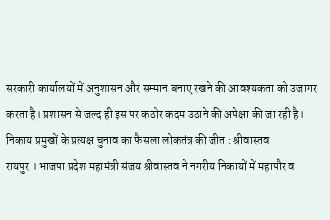सरकारी कार्यालयों में अनुशासन और सम्मान बनाए रखने की आवश्यकता को उजागर करता है। प्रशासन से जल्द ही इस पर कठोर कदम उठाने की अपेक्षा की जा रही है।
निकाय प्रमुखों के प्रत्यक्ष चुनाव का फैसला लोकतंत्र की जीत : श्रीवास्तव
रायपुर । भाजपा प्रदेश महामंत्री संजय श्रीवास्तव ने नगरीय निकायों में महापौर व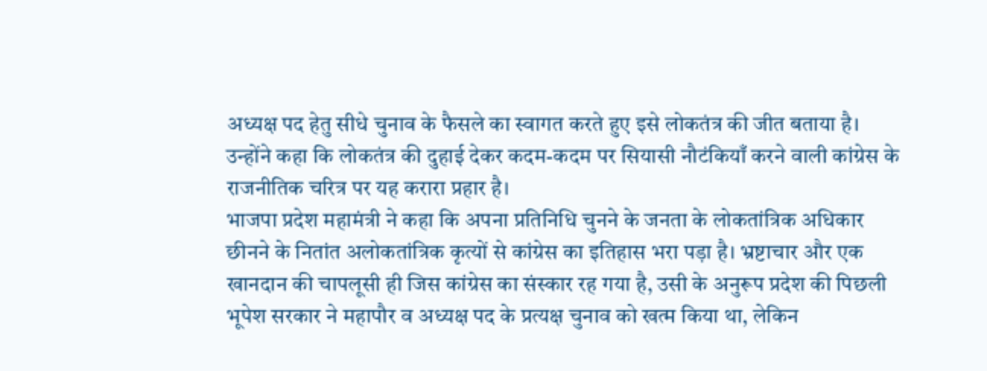अध्यक्ष पद हेतु सीधे चुनाव के फैसले का स्वागत करते हुए इसे लोकतंत्र की जीत बताया है। उन्होंने कहा कि लोकतंत्र की दुहाई देकर कदम-कदम पर सियासी नौटंकियाँ करने वाली कांग्रेस के राजनीतिक चरित्र पर यह करारा प्रहार है।
भाजपा प्रदेश महामंत्री ने कहा कि अपना प्रतिनिधि चुनने के जनता के लोकतांत्रिक अधिकार छीनने के नितांत अलोकतांत्रिक कृत्यों से कांग्रेस का इतिहास भरा पड़ा है। भ्रष्टाचार और एक खानदान की चापलूसी ही जिस कांग्रेस का संस्कार रह गया है, उसी के अनुरूप प्रदेश की पिछली भूपेश सरकार ने महापौर व अध्यक्ष पद के प्रत्यक्ष चुनाव को खत्म किया था, लेकिन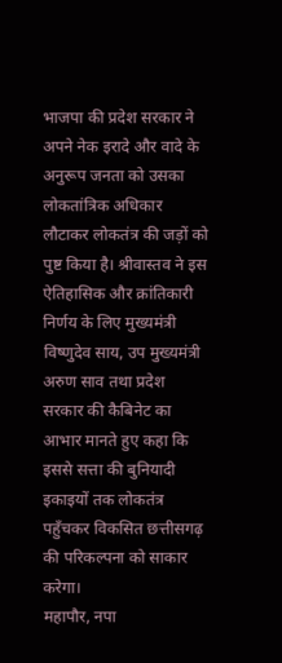भाजपा की प्रदेश सरकार ने अपने नेक इरादे और वादे के अनुरूप जनता को उसका लोकतांत्रिक अधिकार लौटाकर लोकतंत्र की जड़ों को पुष्ट किया है। श्रीवास्तव ने इस ऐतिहासिक और क्रांतिकारी निर्णय के लिए मुख्यमंत्री विष्णुदेव साय, उप मुख्यमंत्री अरुण साव तथा प्रदेश सरकार की कैबिनेट का आभार मानते हुए कहा कि इससे सत्ता की बुनियादी इकाइयों तक लोकतंत्र पहुँचकर विकसित छत्तीसगढ़ की परिकल्पना को साकार करेगा।
महापौर, नपा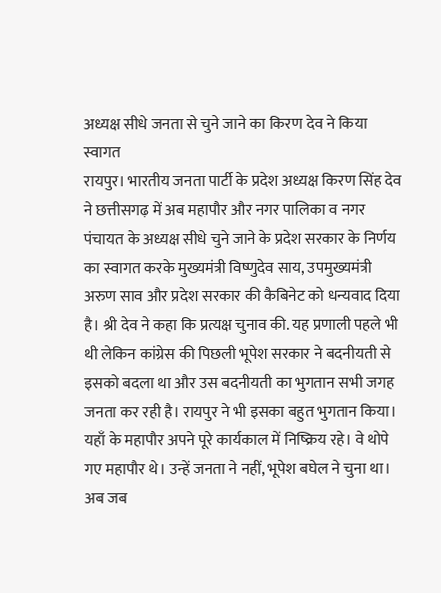अध्यक्ष सीधे जनता से चुने जाने का किरण देव ने किया स्वागत
रायपुर। भारतीय जनता पार्टी के प्रदेश अध्यक्ष किरण सिंह देव ने छत्तीसगढ़ में अब महापौर और नगर पालिका व नगर पंचायत के अध्यक्ष सीधे चुने जाने के प्रदेश सरकार के निर्णय का स्वागत करके मुख्यमंत्री विष्णुदेव साय, उपमुख्यमंत्री अरुण साव और प्रदेश सरकार की कैबिनेट को धन्यवाद दिया है। श्री देव ने कहा कि प्रत्यक्ष चुनाव की. यह प्रणाली पहले भी थी लेकिन कांग्रेस की पिछली भूपेश सरकार ने बदनीयती से इसको बदला था और उस बदनीयती का भुगतान सभी जगह जनता कर रही है। रायपुर ने भी इसका बहुत भुगतान किया। यहाँ के महापौर अपने पूरे कार्यकाल में निष्क्रिय रहे। वे थोपे गए महापौर थे। उन्हें जनता ने नहीं, भूपेश बघेल ने चुना था। अब जब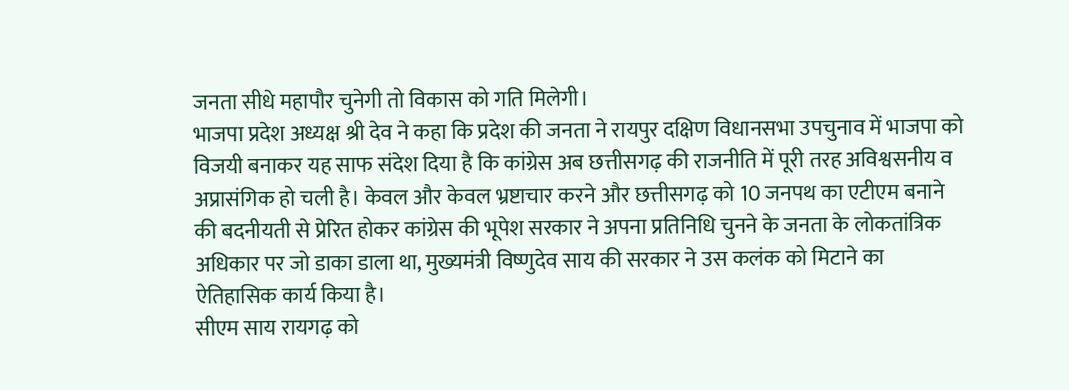जनता सीधे महापौर चुनेगी तो विकास को गति मिलेगी।
भाजपा प्रदेश अध्यक्ष श्री देव ने कहा कि प्रदेश की जनता ने रायपुर दक्षिण विधानसभा उपचुनाव में भाजपा को विजयी बनाकर यह साफ संदेश दिया है कि कांग्रेस अब छत्तीसगढ़ की राजनीति में पूरी तरह अविश्वसनीय व अप्रासंगिक हो चली है। केवल और केवल भ्रष्टाचार करने और छत्तीसगढ़ को 10 जनपथ का एटीएम बनाने की बदनीयती से प्रेरित होकर कांग्रेस की भूपेश सरकार ने अपना प्रतिनिधि चुनने के जनता के लोकतांत्रिक अधिकार पर जो डाका डाला था, मुख्यमंत्री विष्णुदेव साय की सरकार ने उस कलंक को मिटाने का ऐतिहासिक कार्य किया है।
सीएम साय रायगढ़ को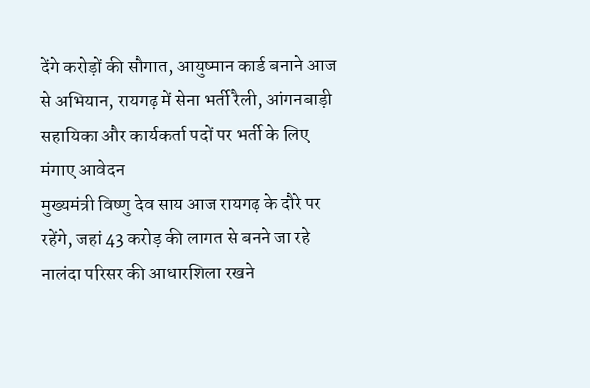देंगे करोड़ों की सौगात, आयुष्मान कार्ड बनाने आज से अभियान, रायगढ़ में सेना भर्ती रैली, आंगनबाड़ी सहायिका और कार्यकर्ता पदों पर भर्ती के लिए मंगाए आवेदन
मुख्यमंत्री विष्णु देव साय आज रायगढ़ के दौरे पर रहेंगे, जहां 43 करोड़ की लागत से बनने जा रहे नालंदा परिसर की आधारशिला रखने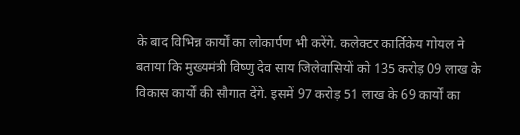के बाद विभिन्न कार्यों का लोकार्पण भी करेंगे. कलेक्टर कार्तिकेय गोयल ने बताया कि मुख्यमंत्री विष्णु देव साय जिलेवासियों को 135 करोड़ 09 लाख के विकास कार्यों की सौगात देंगे. इसमें 97 करोड़ 51 लाख के 69 कार्यों का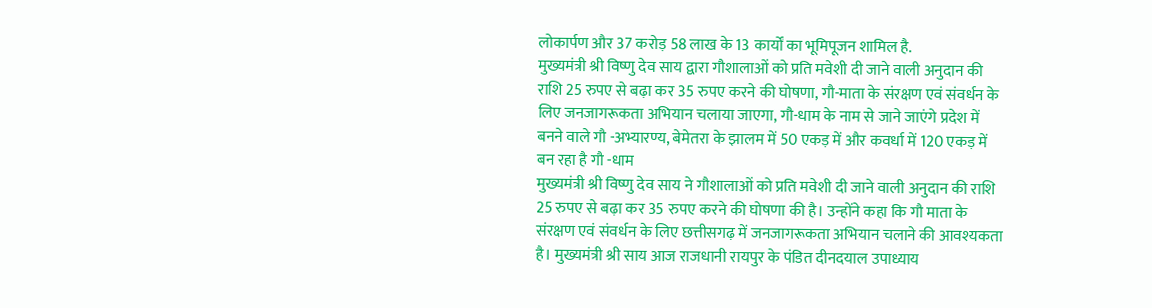लोकार्पण और 37 करोड़ 58 लाख के 13 कार्यों का भूमिपूजन शामिल है.
मुख्यमंत्री श्री विष्णु देव साय द्वारा गौशालाओं को प्रति मवेशी दी जाने वाली अनुदान की राशि 25 रुपए से बढ़ा कर 35 रुपए करने की घोषणा, गौ-माता के संरक्षण एवं संवर्धन के लिए जनजागरूकता अभियान चलाया जाएगा, गौ-धाम के नाम से जाने जाएंगे प्रदेश में बनने वाले गौ -अभ्यारण्य, बेमेतरा के झालम में 50 एकड़ में और कवर्धा में 120 एकड़ में बन रहा है गौ -धाम
मुख्यमंत्री श्री विष्णु देव साय ने गौशालाओं को प्रति मवेशी दी जाने वाली अनुदान की राशि 25 रुपए से बढ़ा कर 35 रुपए करने की घोषणा की है। उन्होंने कहा कि गौ माता के संरक्षण एवं संवर्धन के लिए छत्तीसगढ़ में जनजागरूकता अभियान चलाने की आवश्यकता है। मुख्यमंत्री श्री साय आज राजधानी रायपुर के पंडित दीनदयाल उपाध्याय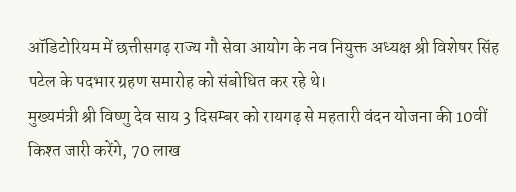ऑडिटोरियम में छत्तीसगढ़ राज्य गौ सेवा आयोग के नव नियुक्त अध्यक्ष श्री विशेषर सिंह पटेल के पदभार ग्रहण समारोह को संबोधित कर रहे थे।
मुख्यमंत्री श्री विष्णु देव साय 3 दिसम्बर को रायगढ़ से महतारी वंदन योजना की 10वीं किश्त जारी करेंगे, 70 लाख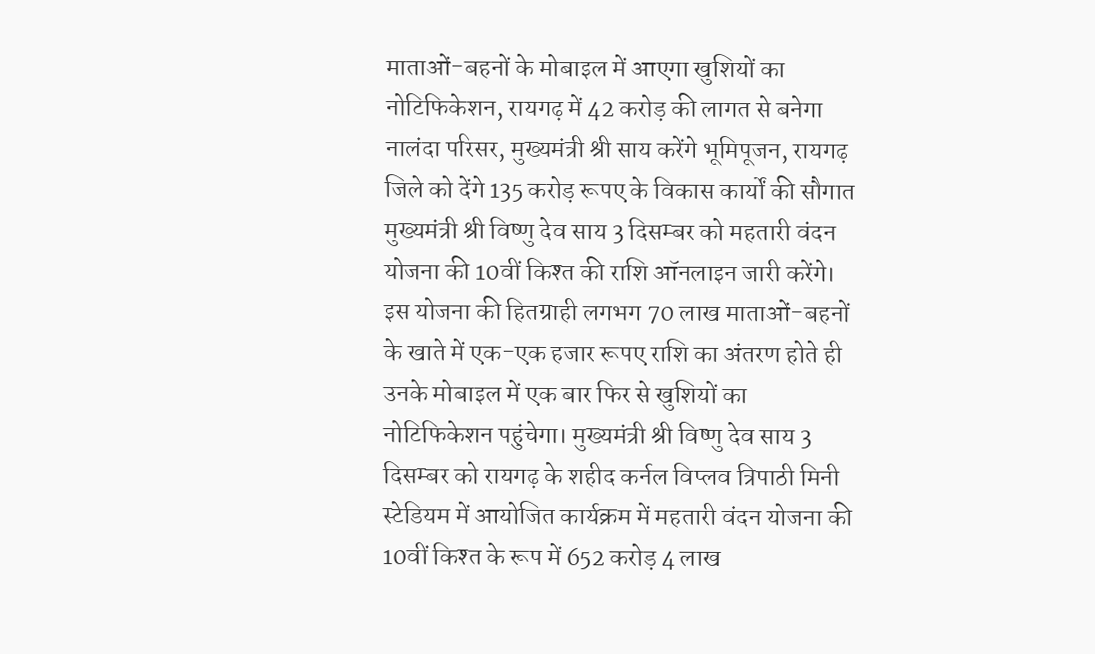माताओं-बहनों के मोबाइल में आएगा खुशियों का नोटिफिकेशन, रायगढ़ में 42 करोड़ की लागत से बनेगा नालंदा परिसर, मुख्यमंत्री श्री साय करेंगे भूमिपूजन, रायगढ़ जिले को देंगे 135 करोड़ रूपए के विकास कार्यों की सौगात
मुख्यमंत्री श्री विष्णु देव साय 3 दिसम्बर को महतारी वंदन योजना की 10वीं किश्त की राशि ऑनलाइन जारी करेंगे। इस योजना की हितग्राही लगभग 70 लाख माताओं-बहनों के खाते में एक-एक हजार रूपए राशि का अंतरण होते ही उनके मोबाइल में एक बार फिर से खुशियों का नोटिफिकेशन पहुंचेगा। मुख्यमंत्री श्री विष्णु देव साय 3 दिसम्बर को रायगढ़ के शहीद कर्नल विप्लव त्रिपाठी मिनी स्टेडियम में आयोजित कार्यक्रम में महतारी वंदन योजना की 10वीं किश्त के रूप में 652 करोड़ 4 लाख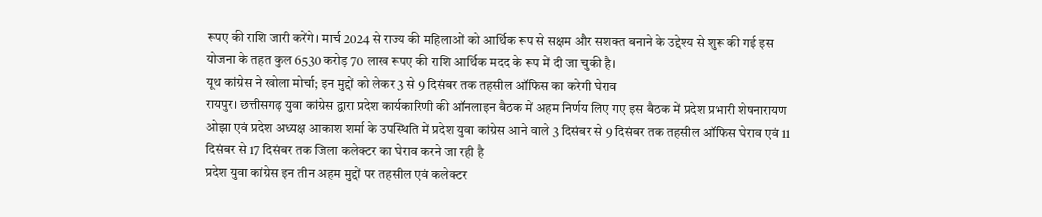रूपए की राशि जारी करेंगे। मार्च 2024 से राज्य की महिलाओं को आर्थिक रूप से सक्षम और सशक्त बनाने के उद्देश्य से शुरू की गई इस योजना के तहत कुल 6530 करोड़ 70 लाख रूपए की राशि आर्थिक मदद के रूप में दी जा चुकी है।
यूथ कांग्रेस ने खोला मोर्चा; इन मुद्दों को लेकर 3 से 9 दिसंबर तक तहसील ऑफिस का करेगी घेराव
रायपुर। छत्तीसगढ़ युवा कांग्रेस द्वारा प्रदेश कार्यकारिणी की ऑनलाइन बैठक में अहम निर्णय लिए गए इस बैठक में प्रदेश प्रभारी शेषनारायण ओझा एवं प्रदेश अध्यक्ष आकाश शर्मा के उपस्थिति में प्रदेश युवा कांग्रेस आने वाले 3 दिसंबर से 9 दिसंबर तक तहसील ऑफिस घेराव एवं 11 दिसंबर से 17 दिसंबर तक जिला कलेक्टर का घेराव करने जा रही है
प्रदेश युवा कांग्रेस इन तीन अहम मुद्दों पर तहसील एवं कलेक्टर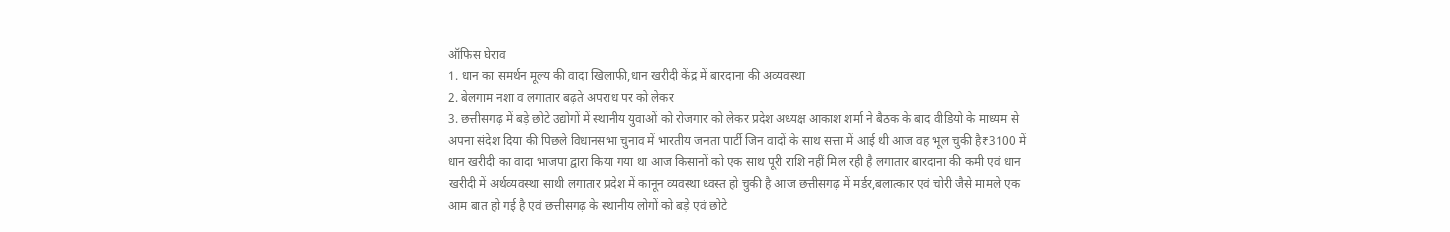ऑफिस घेराव
1. धान का समर्थन मूल्य की वादा खिलाफी,धान खरीदी केंद्र में बारदाना की अव्यवस्था
2. बेलगाम नशा व लगातार बढ़ते अपराध पर को लेकर
3. छत्तीसगढ़ में बड़े छोटे उद्योगों में स्थानीय युवाओं को रोजगार को लेकर प्रदेश अध्यक्ष आकाश शर्मा ने बैठक के बाद वीडियो के माध्यम से अपना संदेश दिया की पिछले विधानसभा चुनाव में भारतीय जनता पार्टी जिन वादों के साथ सत्ता में आई थी आज वह भूल चुकी है₹3100 में धान खरीदी का वादा भाजपा द्वारा किया गया था आज किसानों को एक साथ पूरी राशि नहीं मिल रही है लगातार बारदाना की कमी एवं धान खरीदी में अर्थव्यवस्था साथी लगातार प्रदेश में कानून व्यवस्था ध्वस्त हो चुकी है आज छत्तीसगढ़ में मर्डर,बलात्कार एवं चोरी जैसे मामले एक आम बात हो गई है एवं छत्तीसगढ़ के स्थानीय लोगों को बड़े एवं छोटे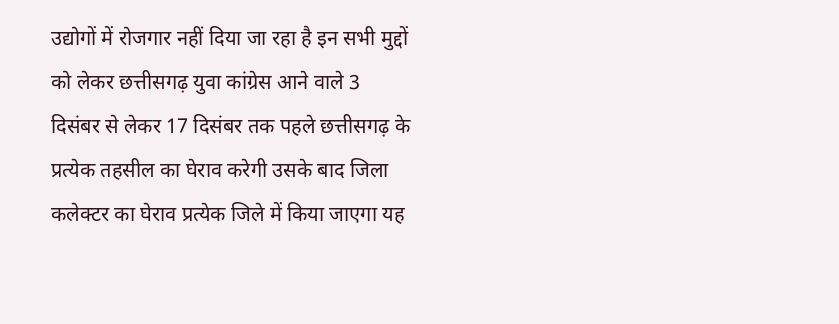उद्योगों में रोजगार नहीं दिया जा रहा है इन सभी मुद्दों को लेकर छत्तीसगढ़ युवा कांग्रेस आने वाले 3 दिसंबर से लेकर 17 दिसंबर तक पहले छत्तीसगढ़ के प्रत्येक तहसील का घेराव करेगी उसके बाद जिला कलेक्टर का घेराव प्रत्येक जिले में किया जाएगा यह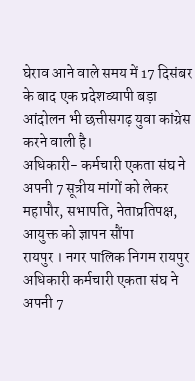घेराव आने वाले समय में 17 दिसंबर के बाद एक प्रदेशव्यापी बड़ा आंदोलन भी छत्तीसगढ़ युवा कांग्रेस करने वाली है।
अधिकारी- कर्मचारी एकता संघ ने अपनी 7 सूत्रीय मांगों को लेकर महापौर, सभापति, नेताप्रतिपक्ष, आयुक्त को ज्ञापन सौंपा
रायपुर । नगर पालिक निगम रायपुर अधिकारी कर्मचारी एकता संघ ने अपनी 7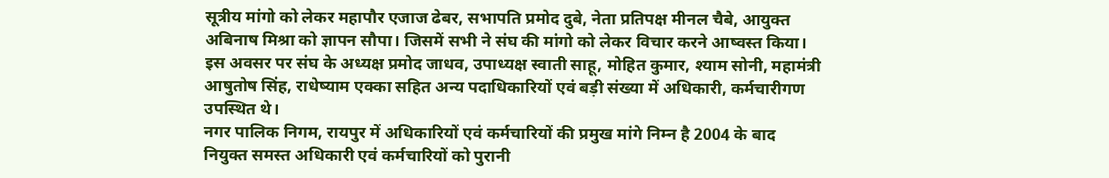सूत्रीय मांगो को लेकर महापौर एजाज ढेबर, सभापति प्रमोद दुबे, नेता प्रतिपक्ष मीनल चैबे, आयुक्त अबिनाष मिश्रा को ज्ञापन सौपा। जिसमें सभी ने संघ की मांगो को लेकर विचार करने आष्वस्त किया। इस अवसर पर संघ के अध्यक्ष प्रमोद जाधव, उपाध्यक्ष स्वाती साहू, मोहित कुमार, श्याम सोनी, महामंत्री आषुतोष सिंह, राधेष्याम एक्का सहित अन्य पदाधिकारियों एवं बड़ी संख्या में अधिकारी, कर्मचारीगण उपस्थित थे।
नगर पालिक निगम, रायपुर में अधिकारियों एवं कर्मचारियों की प्रमुख मांगे निम्न है 2004 के बाद नियुक्त समस्त अधिकारी एवं कर्मचारियों को पुरानी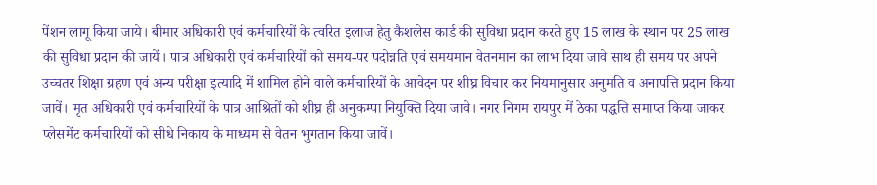पेंशन लागू किया जाये। बीमार अधिकारी एवं कर्मचारियों के त्वरित इलाज हेतु कैशलेस कार्ड की सुविधा प्रदान करते हुए 15 लाख के स्थान पर 25 लाख की सुविधा प्रदान की जायें। पात्र अधिकारी एवं कर्मचारियों को समय-पर पदोन्नति एवं समयमान वेतनमान का लाभ दिया जावे साथ ही समय पर अपने उच्चतर शिक्षा ग्रहण एवं अन्य परीक्षा इत्यादि में शामिल होने वाले कर्मचारियों के आवेदन पर शीघ्र विचार कर नियमानुसार अनुमति व अनापत्ति प्रदान किया जावें। मृत अधिकारी एवं कर्मचारियों के पात्र आश्रितों को शीघ्र ही अनुकम्पा नियुक्ति दिया जावे। नगर निगम रायपुर में ठेका पद्धत्ति समाप्त किया जाकर प्लेसमेंट कर्मचारियों को सीधे निकाय के माध्यम से वेतन भुगतान किया जावें।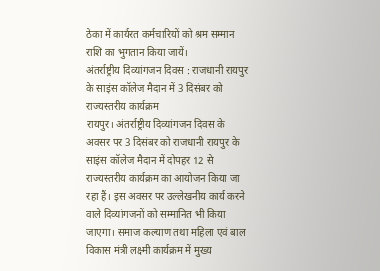ठेका में कार्यरत कर्मचारियों को श्रम सम्मान राशि का भुगतान किया जायें।
अंतर्राष्ट्रीय दिव्यांगजन दिवस : राजधानी रायपुर के साइंस कॉलेज मैदान में 3 दिसंबर को राज्यस्तरीय कार्यक्रम
रायपुर। अंतर्राष्ट्रीय दिव्यांगजन दिवस के अवसर पर 3 दिसंबर को राजधानी रायपुर के साइंस कॉलेज मैदान में दोपहर 12 से राज्यस्तरीय कार्यक्रम का आयोजन किया जा रहा हैं। इस अवसर पर उल्लेखनीय कार्य करने वाले दिव्यांगजनों को सम्मानित भी किया जाएगा। समाज कल्याण तथा महिला एवं बाल विकास मंत्री लक्ष्मी कार्यक्रम में मुख्य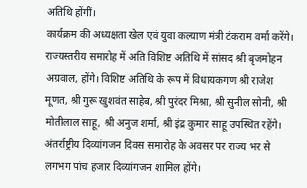अतिथि होंगीं।
कार्यक्रम की अध्यक्षता खेल एवं युवा कल्याण मंत्री टंकराम वर्मा करेंगे। राज्यस्तरीय समारोह में अति विशिष्ट अतिथि में सांसद श्री बृजमोहन अग्रवाल, होंगे। विशिष्ट अतिथि के रूप में विधायकगण श्री राजेश मूणत, श्री गुरू खुशवंत साहेब, श्री पुरंदर मिश्रा, श्री सुनील सोनी, श्री मोतीलाल साहू, श्री अनुज शर्मा, श्री इंद्र कुमार साहू उपस्थित रहेंगे। अंतर्राष्ट्रीय दिव्यांगजन दिवस समारोह के अवसर पर राज्य भर से लगभग पांच हजार दिव्यांगजन शामिल होंगे।